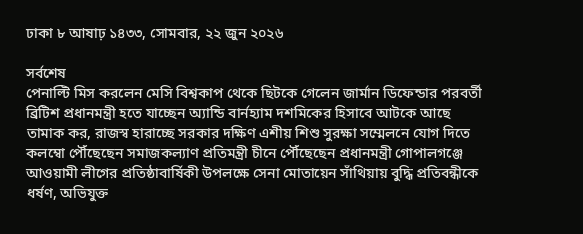ঢাকা ৮ আষাঢ় ১৪৩৩, সোমবার, ২২ জুন ২০২৬

সর্বশেষ
পেনাল্টি মিস করলেন মেসি বিশ্বকাপ থেকে ছিটকে গেলেন জার্মান ডিফেন্ডার পরবর্তী ব্রিটিশ প্রধানমন্ত্রী হতে যাচ্ছেন অ্যান্ডি বার্নহ্যাম দশমিকের হিসাবে আটকে আছে তামাক কর, রাজস্ব হারাচ্ছে সরকার দক্ষিণ এশীয় শিশু সুরক্ষা সম্মেলনে যোগ দিতে কলম্বো পৌঁছেছেন সমাজকল্যাণ প্রতিমন্ত্রী চীনে পৌঁছেছেন প্রধানমন্ত্রী গোপালগঞ্জে আওয়ামী লীগের প্রতিষ্ঠাবার্ষিকী উপলক্ষে সেনা মোতায়েন সাঁথিয়ায় বুদ্ধি প্রতিবন্ধীকে ধর্ষণ, অভিযুক্ত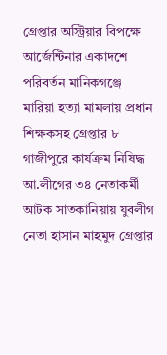গ্রেপ্তার অস্ট্রিয়ার বিপক্ষে আর্জেন্টিনার একাদশে পরিবর্তন মানিকগঞ্জে মারিয়া হত্যা মামলায় প্রধান শিক্ষকসহ গ্রেপ্তার ৮ গাজীপুরে কার্যক্রম নিষিদ্ধ আ.লীগের ৩৪ নেতাকর্মী আটক সাতকানিয়ায় যুবলীগ নেতা হাসান মাহমুদ গ্রেপ্তার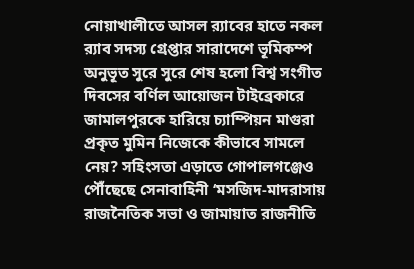নোয়াখালীতে আসল র‍্যাবের হাতে নকল র‍্যাব সদস্য গ্রেপ্তার সারাদেশে ভূমিকম্প অনুভূত সুরে সুরে শেষ হলো বিশ্ব সংগীত দিবসের বর্ণিল আয়োজন টাইব্রেকারে জামালপুরকে হারিয়ে চ্যাম্পিয়ন মাগুরা প্রকৃত মুমিন নিজেকে কীভাবে সামলে নেয়? সহিংসতা এড়াতে গোপালগঞ্জেও পৌঁছেছে সেনাবাহিনী ‘মসজিদ-মাদরাসায় রাজনৈতিক সভা ও জামায়াত রাজনীতি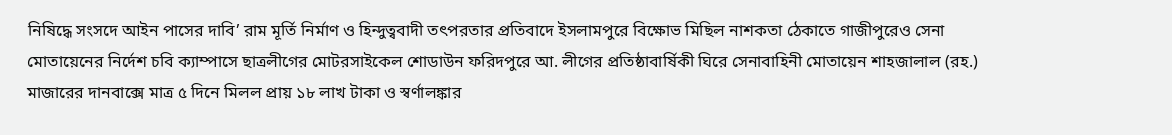নিষিদ্ধে সংসদে আইন পাসের দাবি’ রাম মূর্তি নির্মাণ ও হিন্দুত্ববাদী তৎপরতার প্রতিবাদে ইসলামপুরে বিক্ষোভ মিছিল নাশকতা ঠেকাতে গাজীপুরেও সেনা মোতায়েনের নির্দেশ চবি ক্যাম্পাসে ছাত্রলীগের মোটরসাইকেল শোডাউন ফরিদপুরে আ. লীগের প্রতিষ্ঠাবার্ষিকী ঘিরে সেনাবাহিনী মোতায়েন শাহজালাল (রহ.) মাজারের দানবাক্সে মাত্র ৫ দিনে মিলল প্রায় ১৮ লাখ টাকা ও স্বর্ণালঙ্কার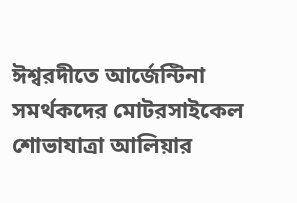ঈশ্বরদীতে আর্জেন্টিনা সমর্থকদের মোটরসাইকেল শোভাযাত্রা আলিয়ার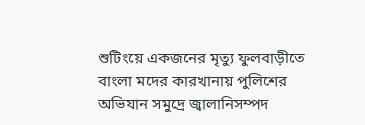শুটিংয়ে একজনের মৃত্যু ফুলবাড়ীতে বাংলা মদের কারখানায় পুলিশের অভিযান সমুদ্রে জ্বালানিসম্পদ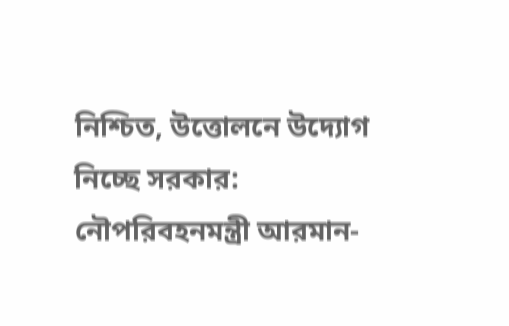নিশ্চিত, উত্তোলনে উদ্যোগ নিচ্ছে সরকার: নৌপরিবহনমন্ত্রী আরমান-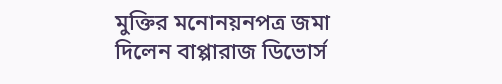মুক্তির মনোনয়নপত্র জমা দিলেন বাপ্পারাজ ডিভোর্স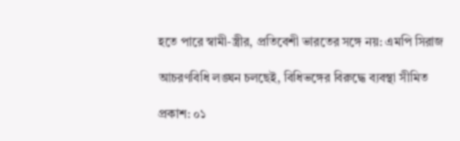হতে পারে স্বামী-স্ত্রীর, প্রতিবেশী ভারতের সঙ্গে নয়: এমপি সিরাজ

আচরণবিধি লঙ্ঘন চলছেই, বিধিভঙ্গের বিরুদ্ধে ব্যবস্থা সীমিত

প্রকাশ: ০১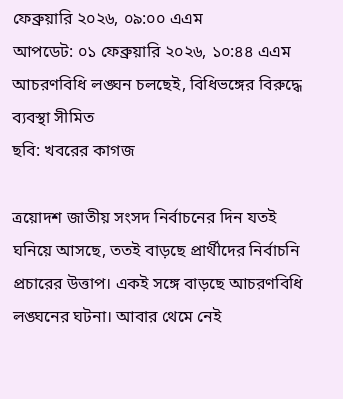ফেব্রুয়ারি ২০২৬, ০৯:০০ এএম
আপডেট: ০১ ফেব্রুয়ারি ২০২৬, ১০:৪৪ এএম
আচরণবিধি লঙ্ঘন চলছেই, বিধিভঙ্গের বিরুদ্ধে ব্যবস্থা সীমিত
ছবি: খবরের কাগজ

ত্রয়োদশ জাতীয় সংসদ নির্বাচনের দিন যতই ঘনিয়ে আসছে, ততই বাড়ছে প্রার্থীদের নির্বাচনি প্রচারের উত্তাপ। একই সঙ্গে বাড়ছে আচরণবিধি লঙ্ঘনের ঘটনা। আবার থেমে নেই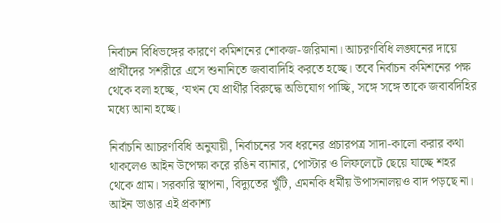নির্বাচন বিধিভঙ্গের কারণে কমিশনের শোকজ-জরিমানা। আচরণবিধি লঙ্ঘনের দায়ে প্রার্থীদের সশরীরে এসে শুনানিতে জবাবাদিহি করতে হচ্ছে। তবে নির্বাচন কমিশনের পক্ষ থেকে বলা হচ্ছে, ‘যখন যে প্রার্থীর বিরুদ্ধে অভিযোগ পাচ্ছি, সঙ্গে সঙ্গে তাকে জবাবদিহির মধ্যে আনা হচ্ছে।

নির্বাচনি আচরণবিধি অনুযায়ী, নির্বাচনের সব ধরনের প্রচারপত্র সাদা-কালো করার কথা থাকলেও আইন উপেক্ষা করে রঙিন ব্যানার, পোস্টার ও লিফলেটে ছেয়ে যাচ্ছে শহর থেকে গ্রাম। সরকারি স্থাপনা, বিদ্যুতের খুঁটি, এমনকি ধর্মীয় উপাসনালয়ও বাদ পড়ছে না। আইন ভাঙার এই প্রকাশ্য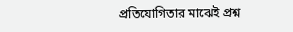প্রতিযোগিতার মাঝেই প্রশ্ন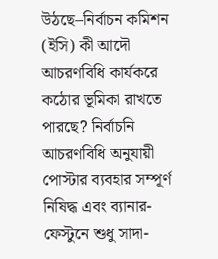উঠছে–নির্বাচন কমিশন (ইসি) কী আদৌ আচরণবিধি কার্যকরে কঠোর ভূমিকা রাখতে পারছে? নির্বাচনি আচরণবিধি অনুযায়ী পোস্টার ব্যবহার সম্পূর্ণ নিষিদ্ধ এবং ব্যানার-ফেস্টুনে শুধু সাদা-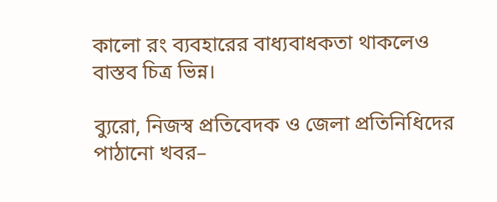কালো রং ব্যবহারের বাধ্যবাধকতা থাকলেও বাস্তব চিত্র ভিন্ন।

ব্যুরো, নিজস্ব প্রতিবেদক ও জেলা প্রতিনিধিদের পাঠানো খবর–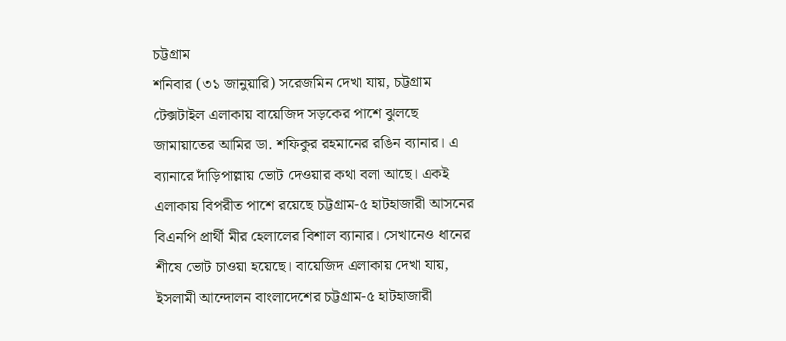চট্টগ্রাম
শনিবার (৩১ জানুয়ারি) সরেজমিন দেখা যায়, চট্টগ্রাম টেক্সটাইল এলাকায় বায়েজিদ সড়কের পাশে ঝুলছে জামায়াতের আমির ডা. শফিকুর রহমানের রঙিন ব্যানার। এ ব্যানারে দাঁড়িপাল্লায় ভোট দেওয়ার কথা বলা আছে। একই এলাকায় বিপরীত পাশে রয়েছে চট্টগ্রাম-৫ হাটহাজারী আসনের বিএনপি প্রার্থী মীর হেলালের বিশাল ব্যানার। সেখানেও ধানের শীষে ভোট চাওয়া হয়েছে। বায়েজিদ এলাকায় দেখা যায়, ইসলামী আন্দোলন বাংলাদেশের চট্টগ্রাম-৫ হাটহাজারী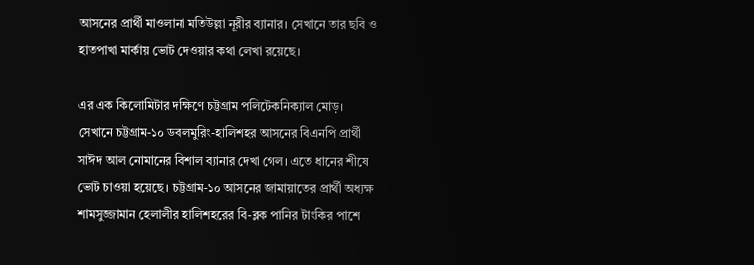আসনের প্রার্থী মাওলানা মতিউল্লা নূরীর ব্যানার। সেখানে তার ছবি ও হাতপাখা মার্কায় ভোট দেওয়ার কথা লেখা রয়েছে।

এর এক কিলোমিটার দক্ষিণে চট্টগ্রাম পলিটেকনিক্যাল মোড়। সেখানে চট্টগ্রাম-১০ ডবলমুরিং-হালিশহর আসনের বিএনপি প্রার্থী সাঈদ আল নোমানের বিশাল ব্যানার দেখা গেল। এতে ধানের শীষে ভোট চাওয়া হয়েছে। চট্টগ্রাম-১০ আসনের জামায়াতের প্রার্থী অধ্যক্ষ শামসুজ্জামান হেলালীর হালিশহরের বি-ব্লক পানির টাংকির পাশে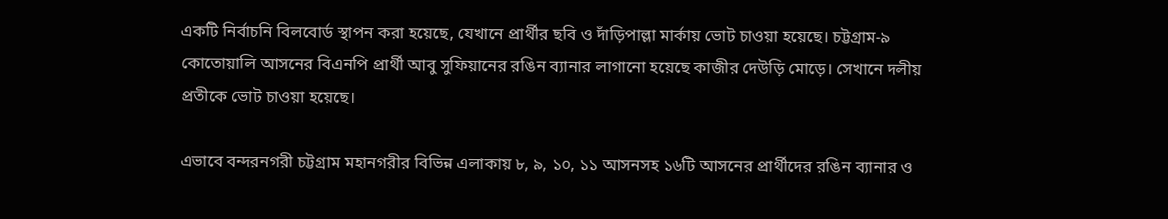একটি নির্বাচনি বিলবোর্ড স্থাপন করা হয়েছে, যেখানে প্রার্থীর ছবি ও দাঁড়িপাল্লা মার্কায় ভোট চাওয়া হয়েছে। চট্টগ্রাম-৯ কোতোয়ালি আসনের বিএনপি প্রার্থী আবু সুফিয়ানের রঙিন ব্যানার লাগানো হয়েছে কাজীর দেউড়ি মোড়ে। সেখানে দলীয় প্রতীকে ভোট চাওয়া হয়েছে।

এভাবে বন্দরনগরী চট্টগ্রাম মহানগরীর বিভিন্ন এলাকায় ৮, ৯, ১০, ১১ আসনসহ ১৬টি আসনের প্রার্থীদের রঙিন ব্যানার ও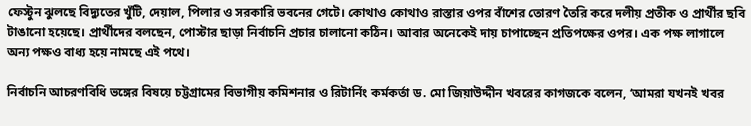ফেস্টুন ঝুলছে বিদ্যুতের খুঁটি, দেয়াল, পিলার ও সরকারি ভবনের গেটে। কোথাও কোথাও রাস্তার ওপর বাঁশের তোরণ তৈরি করে দলীয় প্রতীক ও প্রার্থীর ছবি টাঙানো হয়েছে। প্রার্থীদের বলছেন, পোস্টার ছাড়া নির্বাচনি প্রচার চালানো কঠিন। আবার অনেকেই দায় চাপাচ্ছেন প্রতিপক্ষের ওপর। এক পক্ষ লাগালে অন্য পক্ষও বাধ্য হয়ে নামছে এই পথে।

নির্বাচনি আচরণবিধি ভঙ্গের বিষয়ে চট্টগ্রামের বিভাগীয় কমিশনার ও রিটার্নিং কর্মকর্তা ড. মো জিয়াউদ্দীন খবরের কাগজকে বলেন, ‘আমরা যখনই খবর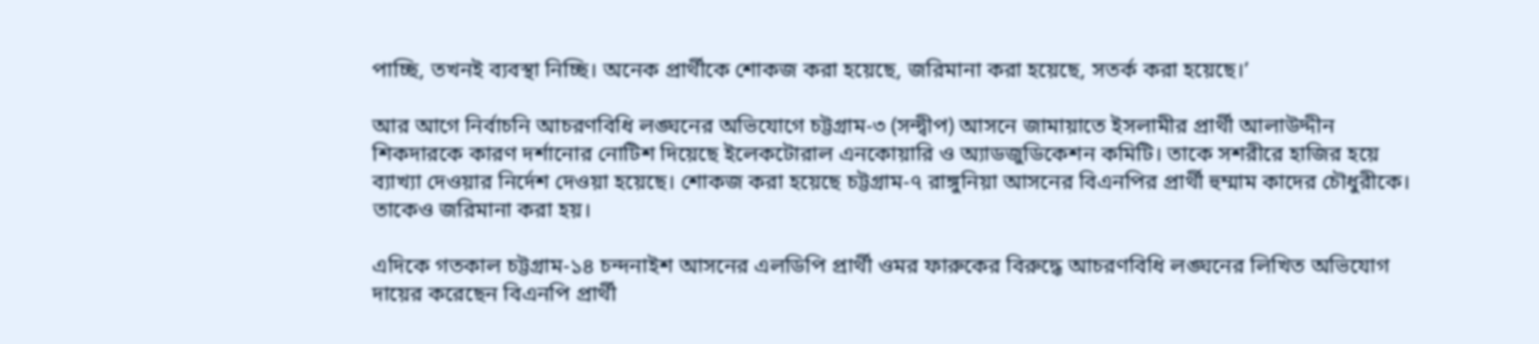পাচ্ছি, তখনই ব্যবস্থা নিচ্ছি। অনেক প্রার্থীকে শোকজ করা হয়েছে, জরিমানা করা হয়েছে, সতর্ক করা হয়েছে।’

আর আগে নির্বাচনি আচরণবিধি লঙ্ঘনের অভিযোগে চট্টগ্রাম-৩ (সন্দ্বীপ) আসনে জামায়াতে ইসলামীর প্রার্থী আলাউদ্দীন শিকদারকে কারণ দর্শানোর নোটিশ দিয়েছে ইলেকটোরাল এনকোয়ারি ও অ্যাডজুডিকেশন কমিটি। তাকে সশরীরে হাজির হয়ে ব্যাখ্যা দেওয়ার নির্দেশ দেওয়া হয়েছে। শোকজ করা হয়েছে চট্টগ্রাম-৭ রাঙ্গুনিয়া আসনের বিএনপির প্রার্থী হুম্মাম কাদের চৌধুরীকে। তাকেও জরিমানা করা হয়।

এদিকে গতকাল চট্টগ্রাম-১৪ চন্দনাইশ আসনের এলডিপি প্রার্থী ওমর ফারুকের বিরুদ্ধে আচরণবিধি লঙ্ঘনের লিখিত অভিযোগ দায়ের করেছেন বিএনপি প্রার্থী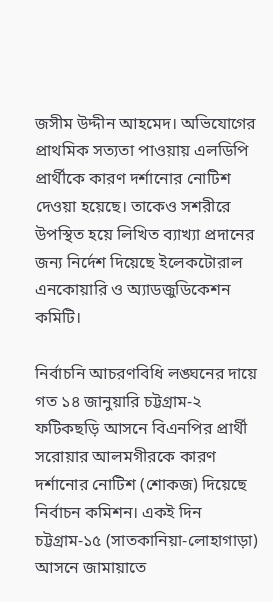জসীম উদ্দীন আহমেদ। অভিযোগের প্রাথমিক সত্যতা পাওয়ায় এলডিপি প্রার্থীকে কারণ দর্শানোর নোটিশ দেওয়া হয়েছে। তাকেও সশরীরে উপস্থিত হয়ে লিখিত ব্যাখ্যা প্রদানের জন্য নির্দেশ দিয়েছে ইলেকটোরাল এনকোয়ারি ও অ্যাডজুডিকেশন কমিটি।

নির্বাচনি আচরণবিধি লঙ্ঘনের দায়ে গত ১৪ জানুয়ারি চট্টগ্রাম-২ ফটিকছড়ি আসনে বিএনপির প্রার্থী সরোয়ার আলমগীরকে কারণ দর্শানোর নোটিশ (শোকজ) দিয়েছে নির্বাচন কমিশন। একই দিন চট্টগ্রাম-১৫ (সাতকানিয়া-লোহাগাড়া) আসনে জামায়াতে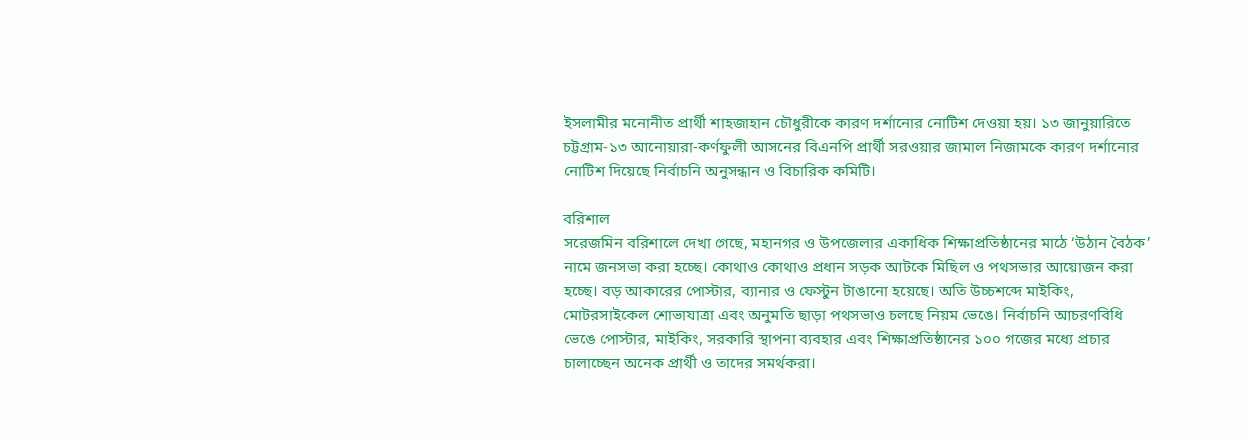ইসলামীর মনোনীত প্রার্থী শাহজাহান চৌধুরীকে কারণ দর্শানোর নোটিশ দেওয়া হয়। ১৩ জানুয়ারিতে চট্টগ্রাম-১৩ আনোয়ারা-কর্ণফুলী আসনের বিএনপি প্রার্থী সরওয়ার জামাল নিজামকে কারণ দর্শানোর নোটিশ দিয়েছে নির্বাচনি অনুসন্ধান ও বিচারিক কমিটি।

বরিশাল
সরেজমিন বরিশালে দেখা গেছে, মহানগর ও উপজেলার একাধিক শিক্ষাপ্রতিষ্ঠানের মাঠে ‘উঠান বৈঠক’ নামে জনসভা করা হচ্ছে। কোথাও কোথাও প্রধান সড়ক আটকে মিছিল ও পথসভার আয়োজন করা হচ্ছে। বড় আকারের পোস্টার, ব্যানার ও ফেস্টুন টাঙানো হয়েছে। অতি উচ্চশব্দে মাইকিং, মোটরসাইকেল শোভাযাত্রা এবং অনুমতি ছাড়া পথসভাও চলছে নিয়ম ভেঙে। নির্বাচনি আচরণবিধি ভেঙে পোস্টার, মাইকিং, সরকারি স্থাপনা ব্যবহার এবং শিক্ষাপ্রতিষ্ঠানের ১০০ গজের মধ্যে প্রচার চালাচ্ছেন অনেক প্রার্থী ও তাদের সমর্থকরা।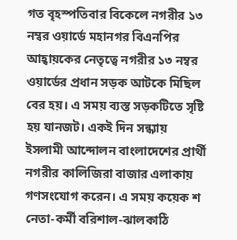গত বৃহস্পতিবার বিকেলে নগরীর ১৩ নম্বর ওয়ার্ডে মহানগর বিএনপির আহ্বায়কের নেতৃত্বে নগরীর ১৩ নম্বর ওয়ার্ডের প্রধান সড়ক আটকে মিছিল বের হয়। এ সময় ব্যস্ত সড়কটিতে সৃষ্টি হয় যানজট। একই দিন সন্ধ্যায় ইসলামী আন্দোলন বাংলাদেশের প্রার্থী নগরীর কালিজিরা বাজার এলাকায় গণসংযোগ করেন। এ সময় কয়েক শ নেতা-কর্মী বরিশাল-ঝালকাঠি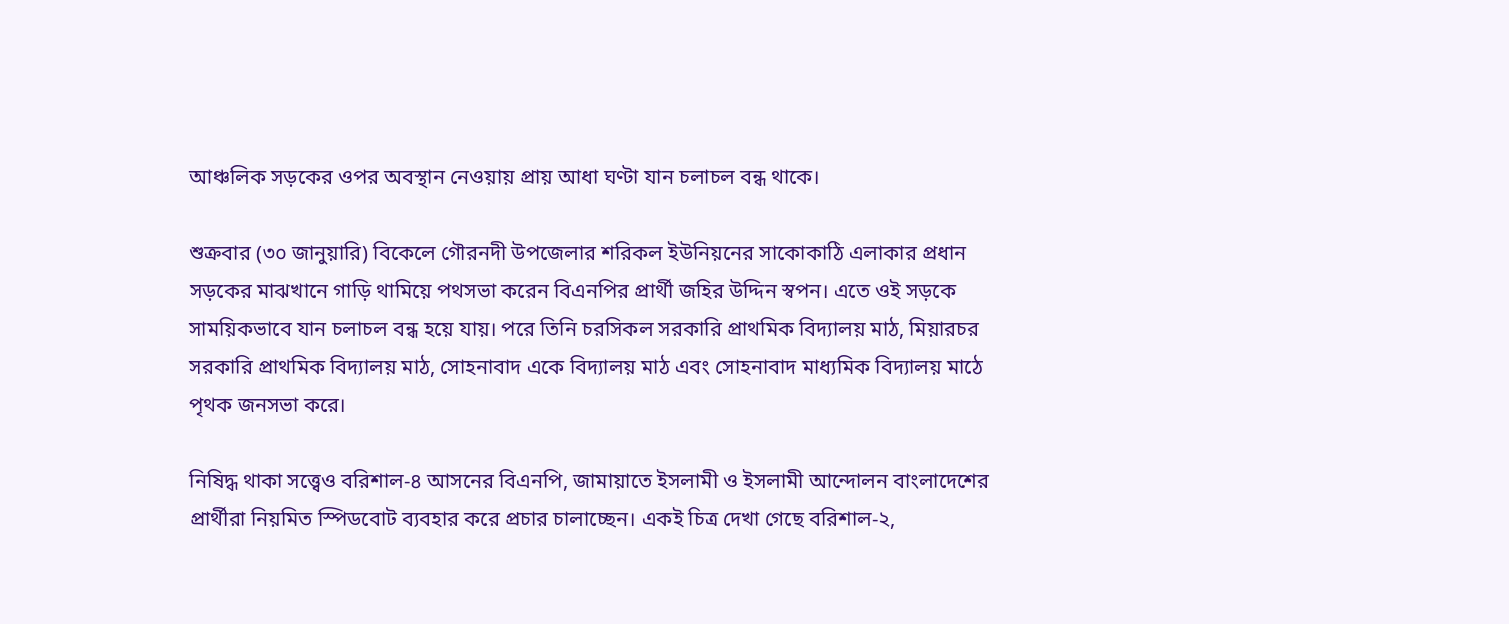আঞ্চলিক সড়কের ওপর অবস্থান নেওয়ায় প্রায় আধা ঘণ্টা যান চলাচল বন্ধ থাকে।

শুক্রবার (৩০ জানুয়ারি) বিকেলে গৌরনদী উপজেলার শরিকল ইউনিয়নের সাকোকাঠি এলাকার প্রধান সড়কের মাঝখানে গাড়ি থামিয়ে পথসভা করেন বিএনপির প্রার্থী জহির উদ্দিন স্বপন। এতে ওই সড়কে সাময়িকভাবে যান চলাচল বন্ধ হয়ে যায়। পরে তিনি চরসিকল সরকারি প্রাথমিক বিদ্যালয় মাঠ, মিয়ারচর সরকারি প্রাথমিক বিদ্যালয় মাঠ, সোহনাবাদ একে বিদ্যালয় মাঠ এবং সোহনাবাদ মাধ্যমিক বিদ্যালয় মাঠে পৃথক জনসভা করে।

নিষিদ্ধ থাকা সত্ত্বেও বরিশাল-৪ আসনের বিএনপি, জামায়াতে ইসলামী ও ইসলামী আন্দোলন বাংলাদেশের প্রার্থীরা নিয়মিত স্পিডবোট ব্যবহার করে প্রচার চালাচ্ছেন। একই চিত্র দেখা গেছে বরিশাল-২,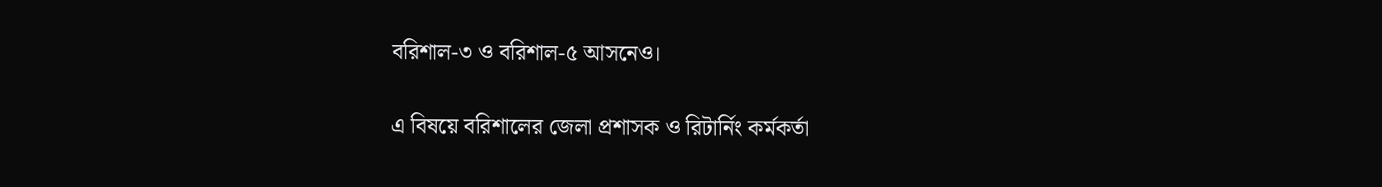বরিশাল-৩ ও বরিশাল-৫ আসনেও।

এ বিষয়ে বরিশালের জেলা প্রশাসক ও রিটার্নিং কর্মকর্তা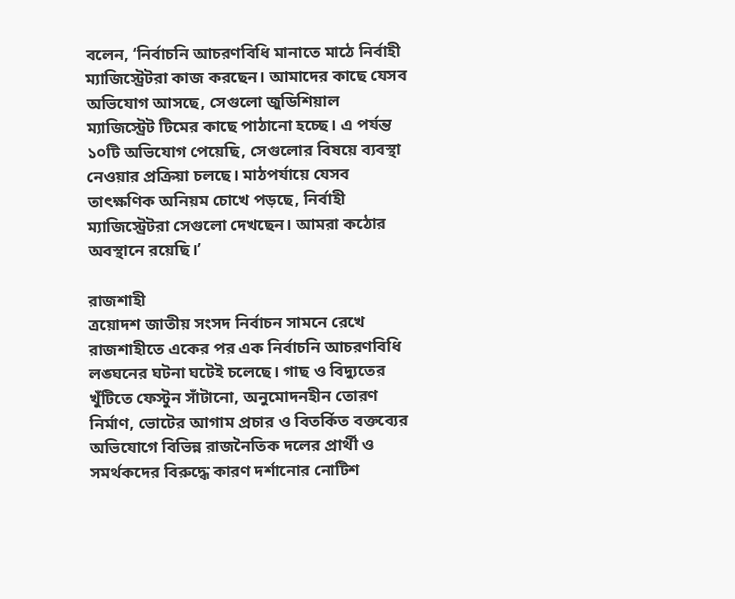বলেন, ‘নির্বাচনি আচরণবিধি মানাতে মাঠে নির্বাহী ম্যাজিস্ট্রেটরা কাজ করছেন। আমাদের কাছে যেসব অভিযোগ আসছে, সেগুলো জুডিশিয়াল ম্যাজিস্ট্রেট টিমের কাছে পাঠানো হচ্ছে। এ পর্যন্ত ১০টি অভিযোগ পেয়েছি, সেগুলোর বিষয়ে ব্যবস্থা নেওয়ার প্রক্রিয়া চলছে। মাঠপর্যায়ে যেসব তাৎক্ষণিক অনিয়ম চোখে পড়ছে, নির্বাহী ম্যাজিস্ট্রেটরা সেগুলো দেখছেন। আমরা কঠোর অবস্থানে রয়েছি।’

রাজশাহী
ত্রয়োদশ জাতীয় সংসদ নির্বাচন সামনে রেখে রাজশাহীতে একের পর এক নির্বাচনি আচরণবিধি লঙ্ঘনের ঘটনা ঘটেই চলেছে। গাছ ও বিদ্যুতের খুঁটিতে ফেস্টুন সাঁটানো, অনুমোদনহীন তোরণ নির্মাণ, ভোটের আগাম প্রচার ও বিতর্কিত বক্তব্যের অভিযোগে বিভিন্ন রাজনৈতিক দলের প্রার্থী ও সমর্থকদের বিরুদ্ধে কারণ দর্শানোর নোটিশ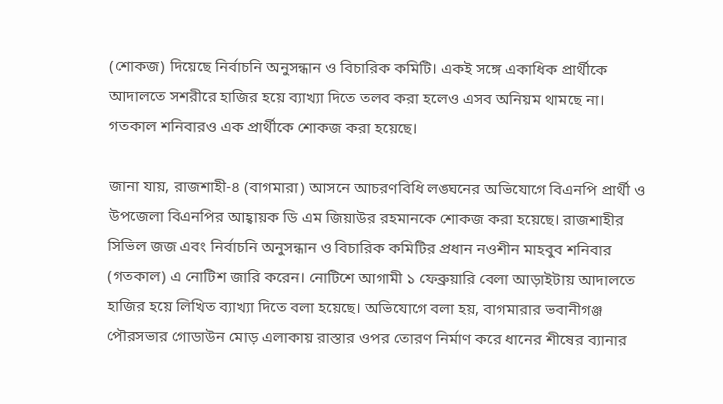(শোকজ) দিয়েছে নির্বাচনি অনুসন্ধান ও বিচারিক কমিটি। একই সঙ্গে একাধিক প্রার্থীকে আদালতে সশরীরে হাজির হয়ে ব্যাখ্যা দিতে তলব করা হলেও এসব অনিয়ম থামছে না। গতকাল শনিবারও এক প্রার্থীকে শোকজ করা হয়েছে।

জানা যায়, রাজশাহী-৪ (বাগমারা) আসনে আচরণবিধি লঙ্ঘনের অভিযোগে বিএনপি প্রার্থী ও উপজেলা বিএনপির আহ্বায়ক ডি এম জিয়াউর রহমানকে শোকজ করা হয়েছে। রাজশাহীর সিভিল জজ এবং নির্বাচনি অনুসন্ধান ও বিচারিক কমিটির প্রধান নওশীন মাহবুব শনিবার (গতকাল) এ নোটিশ জারি করেন। নোটিশে আগামী ১ ফেব্রুয়ারি বেলা আড়াইটায় আদালতে হাজির হয়ে লিখিত ব্যাখ্যা দিতে বলা হয়েছে। অভিযোগে বলা হয়, বাগমারার ভবানীগঞ্জ পৌরসভার গোডাউন মোড় এলাকায় রাস্তার ওপর তোরণ নির্মাণ করে ধানের শীষের ব্যানার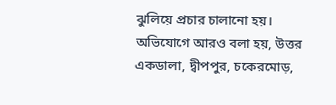ঝুলিয়ে প্রচার চালানো হয়। অভিযোগে আরও বলা হয়, উত্তর একডালা, দ্বীপপুর, চকেরমোড়,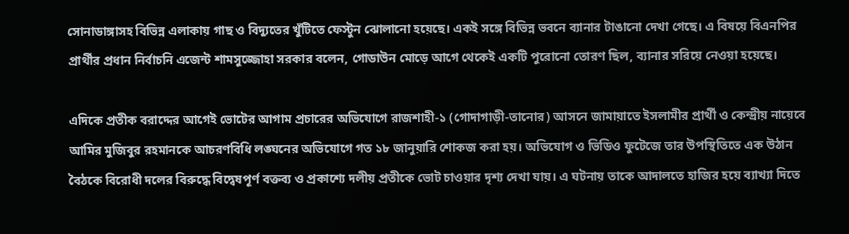সোনাডাঙ্গাসহ বিভিন্ন এলাকায় গাছ ও বিদ্যুতের খুঁটিতে ফেস্টুন ঝোলানো হয়েছে। একই সঙ্গে বিভিন্ন ভবনে ব্যানার টাঙানো দেখা গেছে। এ বিষয়ে বিএনপির প্রার্থীর প্রধান নির্বাচনি এজেন্ট শামসুজ্জোহা সরকার বলেন, গোডাউন মোড়ে আগে থেকেই একটি পুরোনো তোরণ ছিল, ব্যানার সরিয়ে নেওয়া হয়েছে।

এদিকে প্রতীক বরাদ্দের আগেই ভোটের আগাম প্রচারের অভিযোগে রাজশাহী-১ (গোদাগাড়ী-তানোর) আসনে জামায়াতে ইসলামীর প্রার্থী ও কেন্দ্রীয় নায়েবে আমির মুজিবুর রহমানকে আচরণবিধি লঙ্ঘনের অভিযোগে গত ১৮ জানুয়ারি শোকজ করা হয়। অভিযোগ ও ভিডিও ফুটেজে তার উপস্থিতিতে এক উঠান বৈঠকে বিরোধী দলের বিরুদ্ধে বিদ্বেষপূর্ণ বক্তব্য ও প্রকাশ্যে দলীয় প্রতীকে ভোট চাওয়ার দৃশ্য দেখা যায়। এ ঘটনায় তাকে আদালতে হাজির হয়ে ব্যাখ্যা দিতে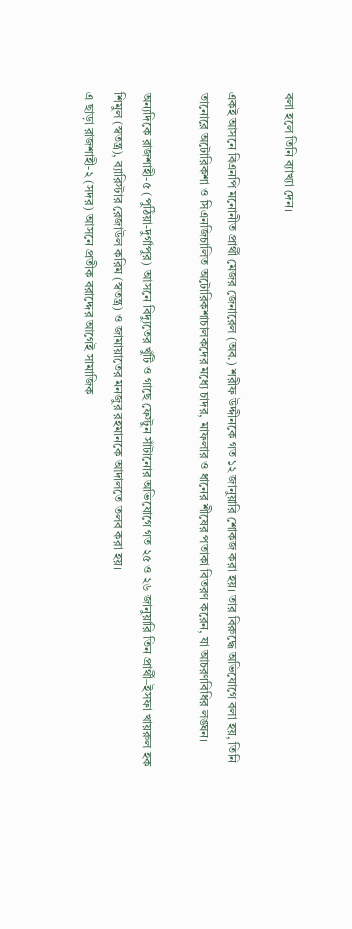বলা হলে তিনি ব্যাখ্যা দেন।

একই আসনে বিএনপি মনোনীত প্রার্থী মেজর জেনারেল (অব.) শরীফ উদ্দীনকে গত ১২ জানুয়ারি শোকজ করা হয়। তার বিরুদ্ধে অভিযোগে বলা হয়, তিনি তানোরে অটোরিকশা ও সিএনজিচালিত অটোরিকশাচালকদের মধ্যে চাদর, মাফলার ও ধানের শীষের পতাকা বিতরণ করেন, যা আচরণবিধির লঙ্ঘন।

অন্যদিকে রাজশাহী-৫ (পুঠিয়া-দুর্গাপুর) আসনে বিদ্যুতের খুঁটি ও গাছে ফেস্টুন সাঁটানোর অভিযোগে গত ২৫ ও ২৬ জানুয়ারি তিন প্রার্থী–ইসফা খায়রুল হক শিমুল (স্বতন্ত্র), ব্যারিস্টার রেজাউল করিম (স্বতন্ত্র) ও জামায়াতের মনজুর রহমানকে আদালতে তলব করা হয়।
এ ছাড়া রাজশাহী-২ (সদর) আসনে প্রতীক বরাদ্দের আগেই সামাজিক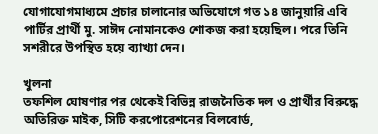যোগাযোগমাধ্যমে প্রচার চালানোর অভিযোগে গত ১৪ জানুয়ারি এবি পার্টির প্রার্থী মু. সাঈদ নোমানকেও শোকজ করা হয়েছিল। পরে তিনি সশরীরে উপস্থিত হয়ে ব্যাখ্যা দেন।

খুলনা
তফশিল ঘোষণার পর থেকেই বিভিন্ন রাজনৈতিক দল ও প্রার্থীর বিরুদ্ধে অতিরিক্ত মাইক, সিটি করপোরেশনের বিলবোর্ড,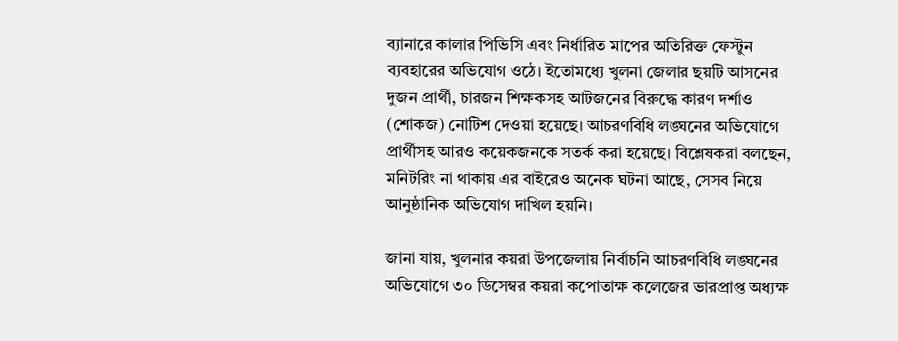ব্যানারে কালার পিভিসি এবং নির্ধারিত মাপের অতিরিক্ত ফেস্টুন ব্যবহারের অভিযোগ ওঠে। ইতোমধ্যে খুলনা জেলার ছয়টি আসনের দুজন প্রার্থী, চারজন শিক্ষকসহ আটজনের বিরুদ্ধে কারণ দর্শাও (শোকজ) নোটিশ দেওয়া হয়েছে। আচরণবিধি লঙ্ঘনের অভিযোগে প্রার্থীসহ আরও কয়েকজনকে সতর্ক করা হয়েছে। বিশ্লেষকরা বলছেন, মনিটরিং না থাকায় এর বাইরেও অনেক ঘটনা আছে, সেসব নিয়ে আনুষ্ঠানিক অভিযোগ দাখিল হয়নি।

জানা যায়, খুলনার কয়রা উপজেলায় নির্বাচনি আচরণবিধি লঙ্ঘনের অভিযোগে ৩০ ডিসেম্বর কয়রা কপোতাক্ষ কলেজের ভারপ্রাপ্ত অধ্যক্ষ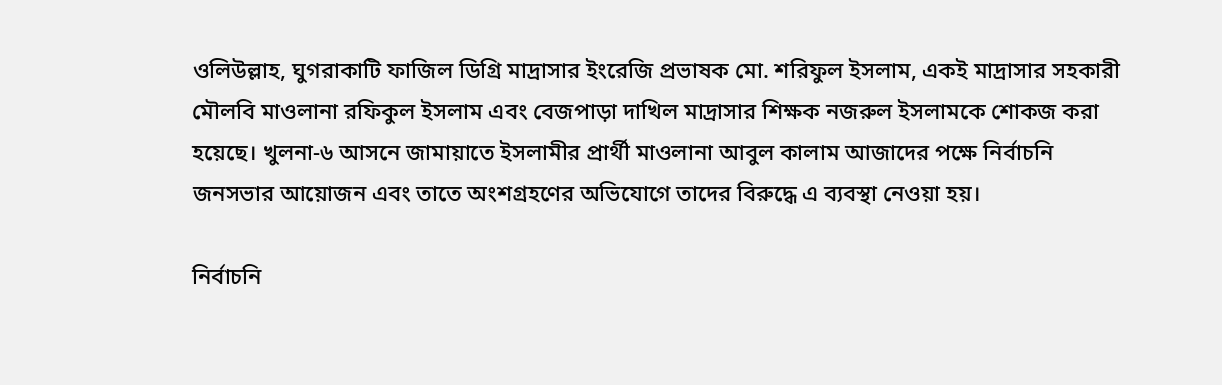ওলিউল্লাহ, ঘুগরাকাটি ফাজিল ডিগ্রি মাদ্রাসার ইংরেজি প্রভাষক মো. শরিফুল ইসলাম, একই মাদ্রাসার সহকারী মৌলবি মাওলানা রফিকুল ইসলাম এবং বেজপাড়া দাখিল মাদ্রাসার শিক্ষক নজরুল ইসলামকে শোকজ করা হয়েছে। খুলনা-৬ আসনে জামায়াতে ইসলামীর প্রার্থী মাওলানা আবুল কালাম আজাদের পক্ষে নির্বাচনি জনসভার আয়োজন এবং তাতে অংশগ্রহণের অভিযোগে তাদের বিরুদ্ধে এ ব্যবস্থা নেওয়া হয়।

নির্বাচনি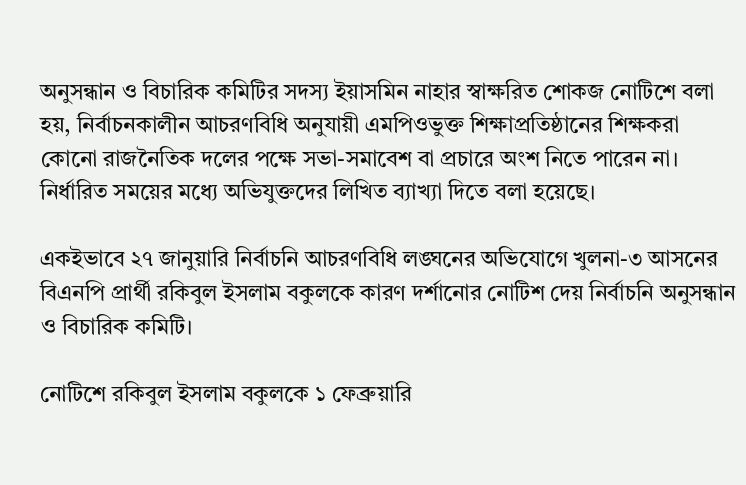অনুসন্ধান ও বিচারিক কমিটির সদস্য ইয়াসমিন নাহার স্বাক্ষরিত শোকজ নোটিশে বলা হয়, নির্বাচনকালীন আচরণবিধি অনুযায়ী এমপিওভুক্ত শিক্ষাপ্রতিষ্ঠানের শিক্ষকরা কোনো রাজনৈতিক দলের পক্ষে সভা-সমাবেশ বা প্রচারে অংশ নিতে পারেন না। নির্ধারিত সময়ের মধ্যে অভিযুক্তদের লিখিত ব্যাখ্যা দিতে বলা হয়েছে।

একইভাবে ২৭ জানুয়ারি নির্বাচনি আচরণবিধি লঙ্ঘনের অভিযোগে খুলনা-৩ আসনের বিএনপি প্রার্থী রকিবুল ইসলাম বকুলকে কারণ দর্শানোর নোটিশ দেয় নির্বাচনি অনুসন্ধান ও বিচারিক কমিটি।

নোটিশে রকিবুল ইসলাম বকুলকে ১ ফেব্রুয়ারি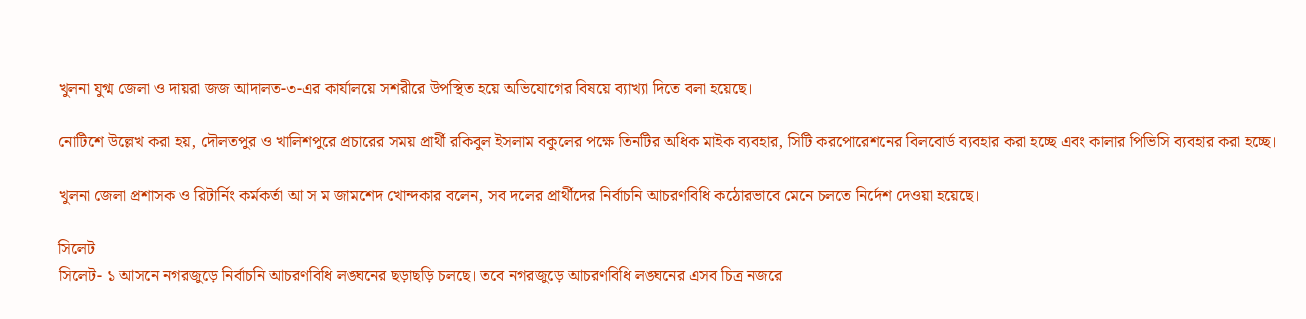খুলনা যুগ্ম জেলা ও দায়রা জজ আদালত-৩-এর কার্যালয়ে সশরীরে উপস্থিত হয়ে অভিযোগের বিষয়ে ব্যাখ্যা দিতে বলা হয়েছে।

নোটিশে উল্লেখ করা হয়, দৌলতপুর ও খালিশপুরে প্রচারের সময় প্রার্থী রকিবুল ইসলাম বকুলের পক্ষে তিনটির অধিক মাইক ব্যবহার, সিটি করপোরেশনের বিলবোর্ড ব্যবহার করা হচ্ছে এবং কালার পিভিসি ব্যবহার করা হচ্ছে।

খুলনা জেলা প্রশাসক ও রিটার্নিং কর্মকর্তা আ স ম জামশেদ খোন্দকার বলেন, সব দলের প্রার্থীদের নির্বাচনি আচরণবিধি কঠোরভাবে মেনে চলতে নির্দেশ দেওয়া হয়েছে।

সিলেট
সিলেট- ১ আসনে নগরজুড়ে নির্বাচনি আচরণবিধি লঙ্ঘনের ছড়াছড়ি চলছে। তবে নগরজুড়ে আচরণবিধি লঙ্ঘনের এসব চিত্র নজরে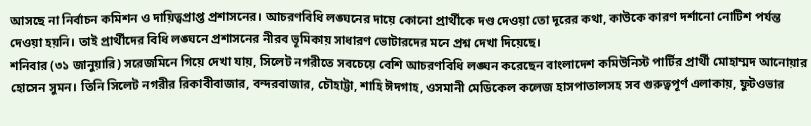আসছে না নির্বাচন কমিশন ও দায়িত্বপ্রাপ্ত প্রশাসনের। আচরণবিধি লঙ্ঘনের দায়ে কোনো প্রার্থীকে দণ্ড দেওয়া তো দূরের কথা, কাউকে কারণ দর্শানো নোটিশ পর্যন্ত দেওয়া হয়নি। তাই প্রার্থীদের বিধি লঙ্ঘনে প্রশাসনের নীরব ভূমিকায় সাধারণ ভোটারদের মনে প্রশ্ন দেখা দিয়েছে।
শনিবার (৩১ জানুয়ারি) সরেজমিনে গিয়ে দেখা যায়, সিলেট নগরীতে সবচেয়ে বেশি আচরণবিধি লঙ্ঘন করেছেন বাংলাদেশ কমিউনিস্ট পার্টির প্রার্থী মোহাম্মদ আনোয়ার হোসেন সুমন। তিনি সিলেট নগরীর রিকাবীবাজার, বন্দরবাজার, চৌহাট্টা, শাহি ঈদগাহ, ওসমানী মেডিকেল কলেজ হাসপাতালসহ সব গুরুত্বপূর্ণ এলাকায়, ফুটওভার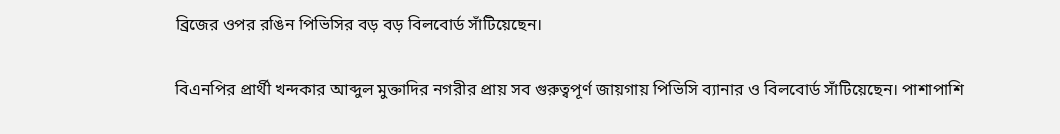ব্রিজের ওপর রঙিন পিভিসির বড় বড় বিলবোর্ড সাঁটিয়েছেন।

বিএনপির প্রার্থী খন্দকার আব্দুল মুক্তাদির নগরীর প্রায় সব গুরুত্বপূর্ণ জায়গায় পিভিসি ব্যানার ও বিলবোর্ড সাঁটিয়েছেন। পাশাপাশি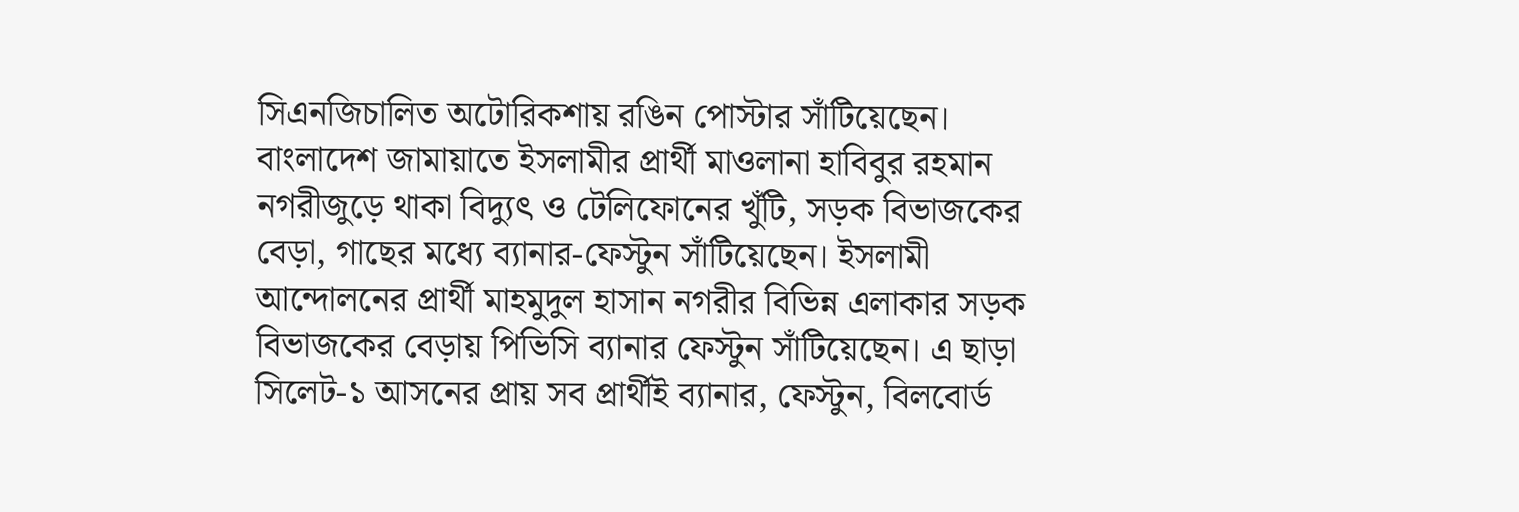সিএনজিচালিত অটোরিকশায় রঙিন পোস্টার সাঁটিয়েছেন। বাংলাদেশ জামায়াতে ইসলামীর প্রার্থী মাওলানা হাবিবুর রহমান নগরীজুড়ে থাকা বিদ্যুৎ ও টেলিফোনের খুঁটি, সড়ক বিভাজকের বেড়া, গাছের মধ্যে ব্যানার-ফেস্টুন সাঁটিয়েছেন। ইসলামী আন্দোলনের প্রার্থী মাহমুদুল হাসান নগরীর বিভিন্ন এলাকার সড়ক বিভাজকের বেড়ায় পিভিসি ব্যানার ফেস্টুন সাঁটিয়েছেন। এ ছাড়া সিলেট-১ আসনের প্রায় সব প্রার্থীই ব্যানার, ফেস্টুন, বিলবোর্ড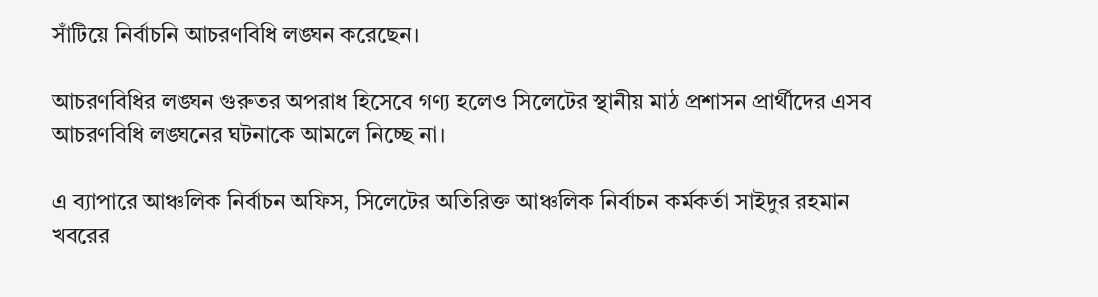সাঁটিয়ে নির্বাচনি আচরণবিধি লঙ্ঘন করেছেন।

আচরণবিধির লঙ্ঘন গুরুতর অপরাধ হিসেবে গণ্য হলেও সিলেটের স্থানীয় মাঠ প্রশাসন প্রার্থীদের এসব আচরণবিধি লঙ্ঘনের ঘটনাকে আমলে নিচ্ছে না।

এ ব্যাপারে আঞ্চলিক নির্বাচন অফিস, সিলেটের অতিরিক্ত আঞ্চলিক নির্বাচন কর্মকর্তা সাইদুর রহমান খবরের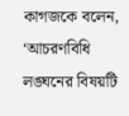কাগজকে বলেন, ‘আচরণবিধি লঙ্ঘনের বিষয়টি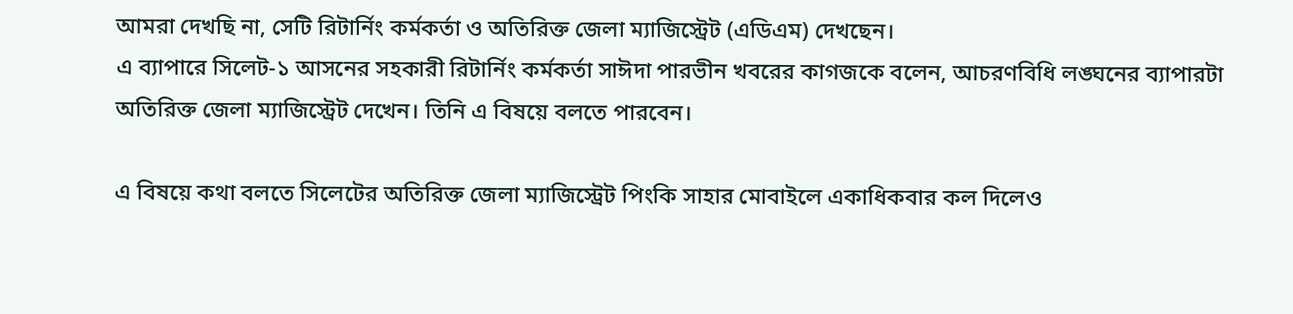আমরা দেখছি না, সেটি রিটার্নিং কর্মকর্তা ও অতিরিক্ত জেলা ম্যাজিস্ট্রেট (এডিএম) দেখছেন।
এ ব্যাপারে সিলেট-১ আসনের সহকারী রিটার্নিং কর্মকর্তা সাঈদা পারভীন খবরের কাগজকে বলেন, আচরণবিধি লঙ্ঘনের ব্যাপারটা অতিরিক্ত জেলা ম্যাজিস্ট্রেট দেখেন। তিনি এ বিষয়ে বলতে পারবেন।

এ বিষয়ে কথা বলতে সিলেটের অতিরিক্ত জেলা ম্যাজিস্ট্রেট পিংকি সাহার মোবাইলে একাধিকবার কল দিলেও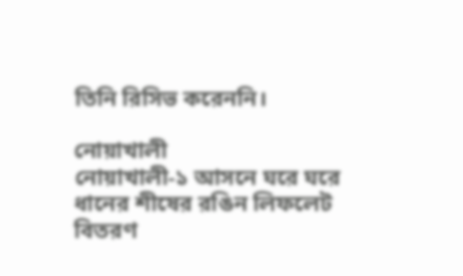তিনি রিসিভ করেননি।

নোয়াখালী
নোয়াখালী-১ আসনে ঘরে ঘরে ধানের শীষের রঙিন লিফলেট বিতরণ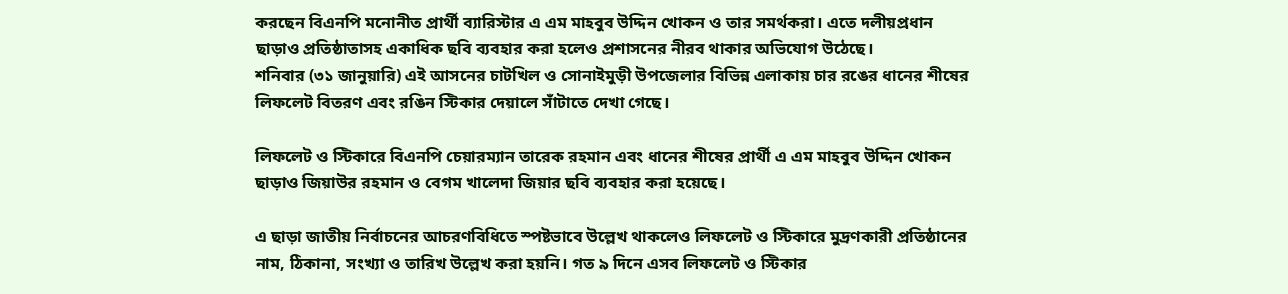করছেন বিএনপি মনোনীত প্রার্থী ব্যারিস্টার এ এম মাহবুব উদ্দিন খোকন ও তার সমর্থকরা। এতে দলীয়প্রধান ছাড়াও প্রতিষ্ঠাতাসহ একাধিক ছবি ব্যবহার করা হলেও প্রশাসনের নীরব থাকার অভিযোগ উঠেছে।
শনিবার (৩১ জানুয়ারি) এই আসনের চাটখিল ও সোনাইমুড়ী উপজেলার বিভিন্ন এলাকায় চার রঙের ধানের শীষের লিফলেট বিতরণ এবং রঙিন স্টিকার দেয়ালে সাঁটাতে দেখা গেছে।

লিফলেট ও স্টিকারে বিএনপি চেয়ারম্যান তারেক রহমান এবং ধানের শীষের প্রার্থী এ এম মাহবুব উদ্দিন খোকন ছাড়াও জিয়াউর রহমান ও বেগম খালেদা জিয়ার ছবি ব্যবহার করা হয়েছে।

এ ছাড়া জাতীয় নির্বাচনের আচরণবিধিতে স্পষ্টভাবে উল্লেখ থাকলেও লিফলেট ও স্টিকারে মুদ্রণকারী প্রতিষ্ঠানের নাম, ঠিকানা, সংখ্যা ও তারিখ উল্লেখ করা হয়নি। গত ৯ দিনে এসব লিফলেট ও স্টিকার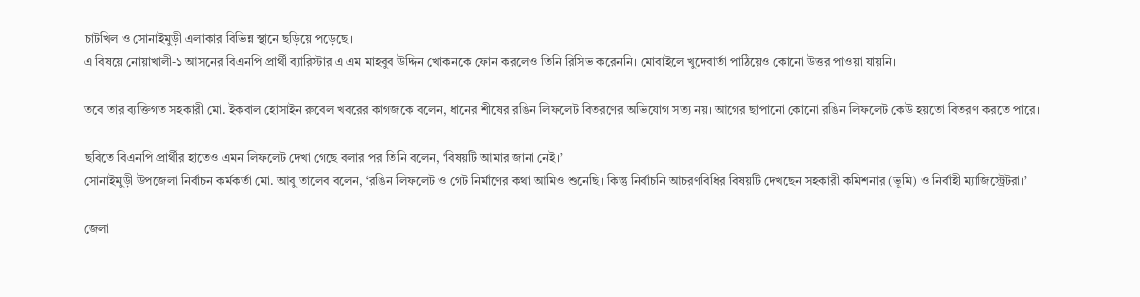চাটখিল ও সোনাইমুড়ী এলাকার বিভিন্ন স্থানে ছড়িয়ে পড়েছে।
এ বিষয়ে নোয়াখালী-১ আসনের বিএনপি প্রার্থী ব্যারিস্টার এ এম মাহবুব উদ্দিন খোকনকে ফোন করলেও তিনি রিসিভ করেননি। মোবাইলে খুদেবার্তা পাঠিয়েও কোনো উত্তর পাওয়া যায়নি।

তবে তার ব্যক্তিগত সহকারী মো. ইকবাল হোসাইন রুবেল খবরের কাগজকে বলেন, ধানের শীষের রঙিন লিফলেট বিতরণের অভিযোগ সত্য নয়। আগের ছাপানো কোনো রঙিন লিফলেট কেউ হয়তো বিতরণ করতে পারে।

ছবিতে বিএনপি প্রার্থীর হাতেও এমন লিফলেট দেখা গেছে বলার পর তিনি বলেন, ‘বিষয়টি আমার জানা নেই।’
সোনাইমুড়ী উপজেলা নির্বাচন কর্মকর্তা মো. আবু তালেব বলেন, ‘রঙিন লিফলেট ও গেট নির্মাণের কথা আমিও শুনেছি। কিন্তু নির্বাচনি আচরণবিধির বিষয়টি দেখছেন সহকারী কমিশনার (ভূমি) ও নির্বাহী ম্যাজিস্ট্রেটরা।’

জেলা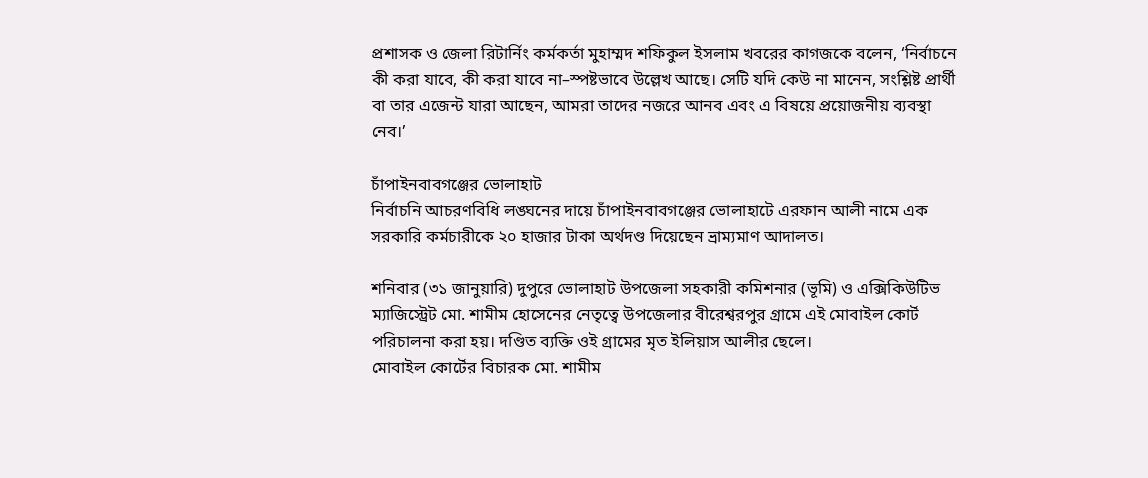প্রশাসক ও জেলা রিটার্নিং কর্মকর্তা মুহাম্মদ শফিকুল ইসলাম খবরের কাগজকে বলেন, ‘নির্বাচনে কী করা যাবে, কী করা যাবে না–স্পষ্টভাবে উল্লেখ আছে। সেটি যদি কেউ না মানেন, সংশ্লিষ্ট প্রার্থী বা তার এজেন্ট যারা আছেন, আমরা তাদের নজরে আনব এবং এ বিষয়ে প্রয়োজনীয় ব্যবস্থা নেব।’

চাঁপাইনবাবগঞ্জের ভোলাহাট
নির্বাচনি আচরণবিধি লঙ্ঘনের দায়ে চাঁপাইনবাবগঞ্জের ভোলাহাটে এরফান আলী নামে এক সরকারি কর্মচারীকে ২০ হাজার টাকা অর্থদণ্ড দিয়েছেন ভ্রাম্যমাণ আদালত।

শনিবার (৩১ জানুয়ারি) দুপুরে ভোলাহাট উপজেলা সহকারী কমিশনার (ভূমি) ও এক্সিকিউটিভ ম্যাজিস্ট্রেট মো. শামীম হোসেনের নেতৃত্বে উপজেলার বীরেশ্বরপুর গ্রামে এই মোবাইল কোর্ট পরিচালনা করা হয়। দণ্ডিত ব্যক্তি ওই গ্রামের মৃত ইলিয়াস আলীর ছেলে।
মোবাইল কোর্টের বিচারক মো. শামীম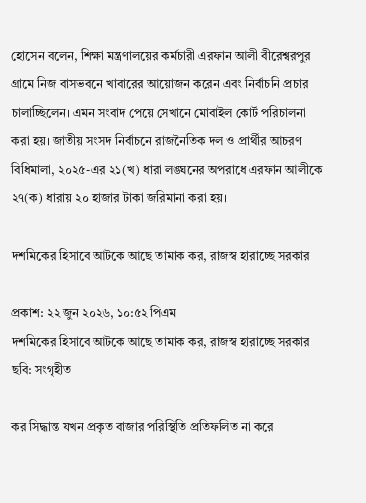হোসেন বলেন, শিক্ষা মন্ত্রণালয়ের কর্মচারী এরফান আলী বীরেশ্বরপুর গ্রামে নিজ বাসভবনে খাবারের আয়োজন করেন এবং নির্বাচনি প্রচার চালাচ্ছিলেন। এমন সংবাদ পেয়ে সেখানে মোবাইল কোর্ট পরিচালনা করা হয়। জাতীয় সংসদ নির্বাচনে রাজনৈতিক দল ও প্রার্থীর আচরণ বিধিমালা, ২০২৫-এর ২১(খ) ধারা লঙ্ঘনের অপরাধে এরফান আলীকে ২৭(ক) ধারায় ২০ হাজার টাকা জরিমানা করা হয়।

দশমিকের হিসাবে আটকে আছে তামাক কর, রাজস্ব হারাচ্ছে সরকার

প্রকাশ: ২২ জুন ২০২৬, ১০:৫২ পিএম
দশমিকের হিসাবে আটকে আছে তামাক কর, রাজস্ব হারাচ্ছে সরকার
ছবি: সংগৃহীত

কর সিদ্ধান্ত যখন প্রকৃত বাজার পরিস্থিতি প্রতিফলিত না করে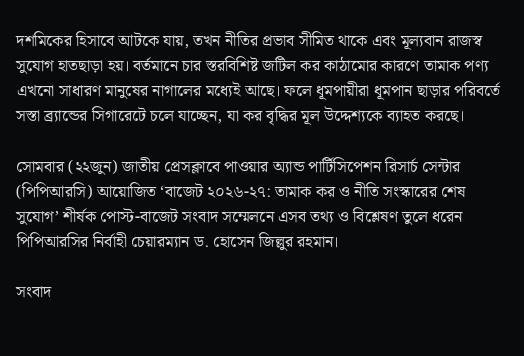দশমিকের হিসাবে আটকে যায়, তখন নীতির প্রভাব সীমিত থাকে এবং মূল্যবান রাজস্ব সুযোগ হাতছাড়া হয়। বর্তমানে চার স্তরবিশিষ্ট জটিল কর কাঠামোর কারণে তামাক পণ্য এখনো সাধারণ মানুষের নাগালের মধ্যেই আছে। ফলে ধূমপায়ীরা ধূমপান ছাড়ার পরিবর্তে সস্তা ব্র্যান্ডের সিগারেটে চলে যাচ্ছেন, যা কর বৃদ্ধির মূল উদ্দেশ্যকে ব্যাহত করছে।

সোমবার (২২জুন) জাতীয় প্রেসক্লাবে পাওয়ার অ্যান্ড পার্টিসিপেশন রিসার্চ সেন্টার (পিপিআরসি) আয়োজিত ‘বাজেট ২০২৬-২৭: তামাক কর ও নীতি সংস্কারের শেষ সুযোগ’ শীর্ষক পোস্ট-বাজেট সংবাদ সম্মেলনে এসব তথ্য ও বিশ্লেষণ তুলে ধরেন পিপিআরসির নির্বাহী চেয়ারম্যান ড. হোসেন জিল্লুর রহমান।

সংবাদ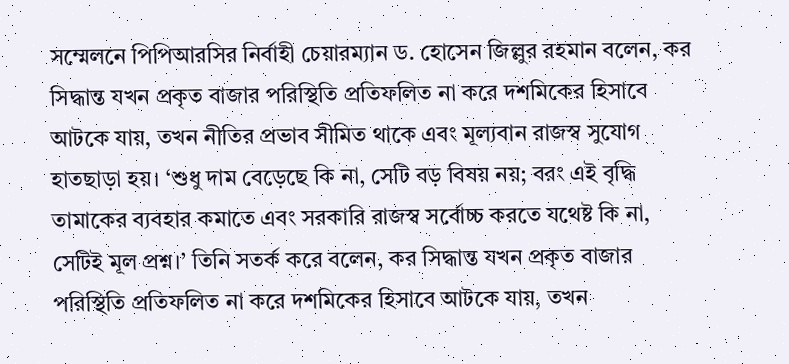সম্মেলনে পিপিআরসির নির্বাহী চেয়ারম্যান ড. হোসেন জিল্লুর রহমান বলেন, কর সিদ্ধান্ত যখন প্রকৃত বাজার পরিস্থিতি প্রতিফলিত না করে দশমিকের হিসাবে আটকে যায়, তখন নীতির প্রভাব সীমিত থাকে এবং মূল্যবান রাজস্ব সুযোগ হাতছাড়া হয়। ‘শুধু দাম বেড়েছে কি না, সেটি বড় বিষয় নয়; বরং এই বৃদ্ধি তামাকের ব্যবহার কমাতে এবং সরকারি রাজস্ব সর্বোচ্চ করতে যথেষ্ট কি না, সেটিই মূল প্রশ্ন।’ তিনি সতর্ক করে বলেন, কর সিদ্ধান্ত যখন প্রকৃত বাজার পরিস্থিতি প্রতিফলিত না করে দশমিকের হিসাবে আটকে যায়, তখন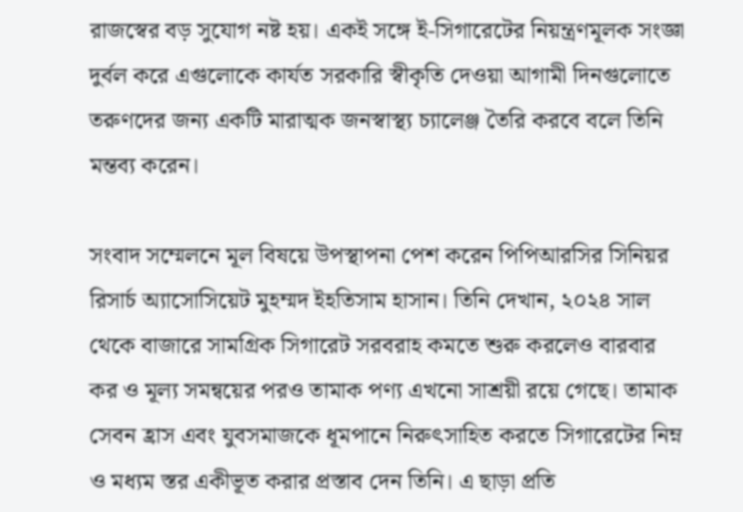রাজস্বের বড় সুযোগ নষ্ট হয়। একই সঙ্গে ই-সিগারেটের নিয়ন্ত্রণমূলক সংজ্ঞা দুর্বল করে এগুলোকে কার্যত সরকারি স্বীকৃতি দেওয়া আগামী দিনগুলোতে তরুণদের জন্য একটি মারাত্মক জনস্বাস্থ্য চ্যালেঞ্জ তৈরি করবে বলে তিনি মন্তব্য করেন।

সংবাদ সম্মেলনে মূল বিষয়ে উপস্থাপনা পেশ করেন পিপিআরসির সিনিয়র রিসার্চ অ্যাসোসিয়েট মুহম্মদ ইহতিসাম হাসান। তিনি দেখান, ২০২৪ সাল থেকে বাজারে সামগ্রিক সিগারেট সরবরাহ কমতে শুরু করলেও বারবার কর ও মূল্য সমন্বয়ের পরও তামাক পণ্য এখনো সাশ্রয়ী রয়ে গেছে। তামাক সেবন হ্রাস এবং যুবসমাজকে ধূমপানে নিরুৎসাহিত করতে সিগারেটের নিম্ন ও মধ্যম স্তর একীভূত করার প্রস্তাব দেন তিনি। এ ছাড়া প্রতি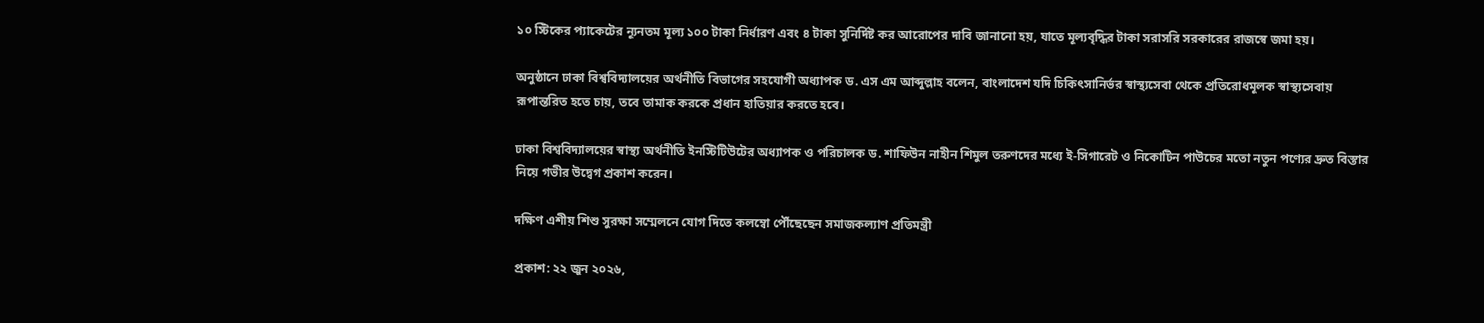১০ স্টিকের প্যাকেটের ন্যূনতম মূল্য ১০০ টাকা নির্ধারণ এবং ৪ টাকা সুনির্দিষ্ট কর আরোপের দাবি জানানো হয়, যাতে মূল্যবৃদ্ধির টাকা সরাসরি সরকারের রাজস্বে জমা হয়।

অনুষ্ঠানে ঢাকা বিশ্ববিদ্যালয়ের অর্থনীতি বিভাগের সহযোগী অধ্যাপক ড. এস এম আব্দুল্লাহ বলেন, বাংলাদেশ যদি চিকিৎসানির্ভর স্বাস্থ্যসেবা থেকে প্রতিরোধমূলক স্বাস্থ্যসেবায় রূপান্তরিত হতে চায়, তবে তামাক করকে প্রধান হাতিয়ার করতে হবে।

ঢাকা বিশ্ববিদ্যালয়ের স্বাস্থ্য অর্থনীতি ইনস্টিটিউটের অধ্যাপক ও পরিচালক ড. শাফিউন নাহীন শিমুল তরুণদের মধ্যে ই-সিগারেট ও নিকোটিন পাউচের মতো নতুন পণ্যের দ্রুত বিস্তার নিয়ে গভীর উদ্বেগ প্রকাশ করেন।

দক্ষিণ এশীয় শিশু সুরক্ষা সম্মেলনে যোগ দিতে কলম্বো পৌঁছেছেন সমাজকল্যাণ প্রতিমন্ত্রী

প্রকাশ: ২২ জুন ২০২৬,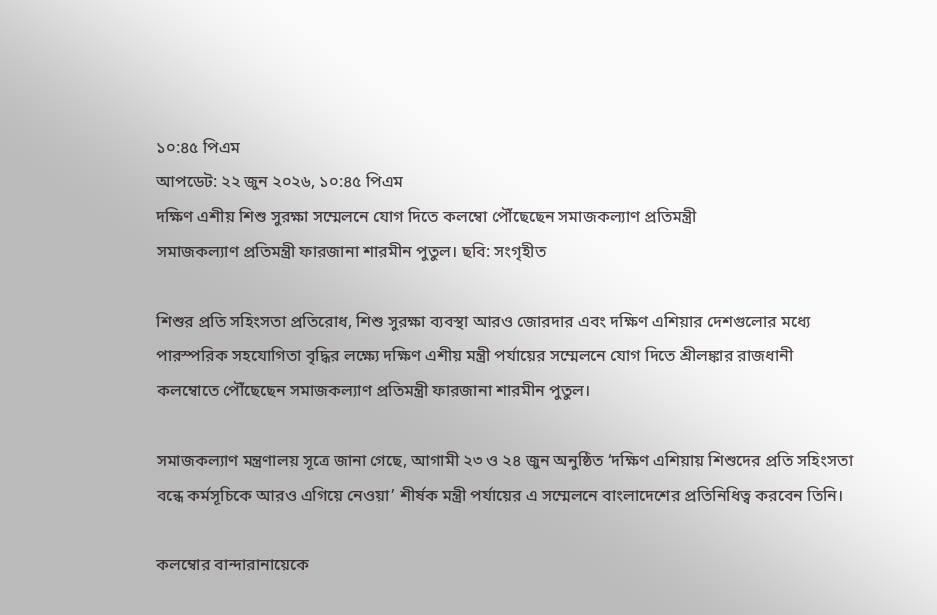১০:৪৫ পিএম
আপডেট: ২২ জুন ২০২৬, ১০:৪৫ পিএম
দক্ষিণ এশীয় শিশু সুরক্ষা সম্মেলনে যোগ দিতে কলম্বো পৌঁছেছেন সমাজকল্যাণ প্রতিমন্ত্রী
সমাজকল্যাণ প্রতিমন্ত্রী ফারজানা শারমীন পুতুল। ছবি: সংগৃহীত

শিশুর প্রতি সহিংসতা প্রতিরোধ, শিশু সুরক্ষা ব্যবস্থা আরও জোরদার এবং দক্ষিণ এশিয়ার দেশগুলোর মধ্যে পারস্পরিক সহযোগিতা বৃদ্ধির লক্ষ্যে দক্ষিণ এশীয় মন্ত্রী পর্যায়ের সম্মেলনে যোগ দিতে শ্রীলঙ্কার রাজধানী কলম্বোতে পৌঁছেছেন সমাজকল্যাণ প্রতিমন্ত্রী ফারজানা শারমীন পুতুল।

সমাজকল্যাণ মন্ত্রণালয় সূত্রে জানা গেছে, আগামী ২৩ ও ২৪ জুন অনুষ্ঠিত ‘দক্ষিণ এশিয়ায় শিশুদের প্রতি সহিংসতা বন্ধে কর্মসূচিকে আরও এগিয়ে নেওয়া’ শীর্ষক মন্ত্রী পর্যায়ের এ সম্মেলনে বাংলাদেশের প্রতিনিধিত্ব করবেন তিনি।

কলম্বোর বান্দারানায়েকে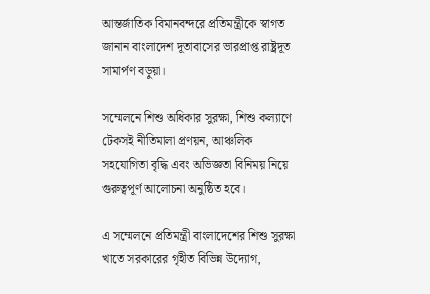আন্তর্জাতিক বিমানবন্দরে প্রতিমন্ত্রীকে স্বাগত জানান বাংলাদেশ দূতাবাসের ভারপ্রাপ্ত রাষ্ট্রদূত সামার্পণ বড়ুয়া।

সম্মেলনে শিশু অধিকার সুরক্ষা, শিশু কল্যাণে টেকসই নীতিমালা প্রণয়ন, আঞ্চলিক সহযোগিতা বৃদ্ধি এবং অভিজ্ঞতা বিনিময় নিয়ে গুরুত্বপূর্ণ আলোচনা অনুষ্ঠিত হবে।

এ সম্মেলনে প্রতিমন্ত্রী বাংলাদেশের শিশু সুরক্ষা খাতে সরকারের গৃহীত বিভিন্ন উদ্যোগ,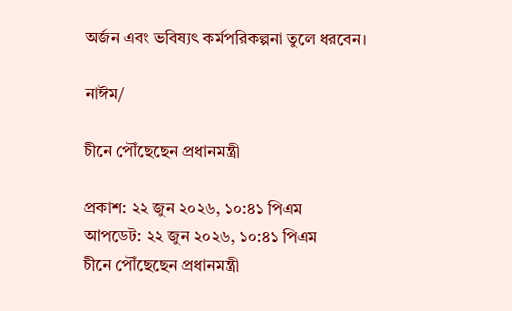অর্জন এবং ভবিষ্যৎ কর্মপরিকল্পনা তুলে ধরবেন।

নাঈম/

চীনে পৌঁছেছেন প্রধানমন্ত্রী

প্রকাশ: ২২ জুন ২০২৬, ১০:৪১ পিএম
আপডেট: ২২ জুন ২০২৬, ১০:৪১ পিএম
চীনে পৌঁছেছেন প্রধানমন্ত্রী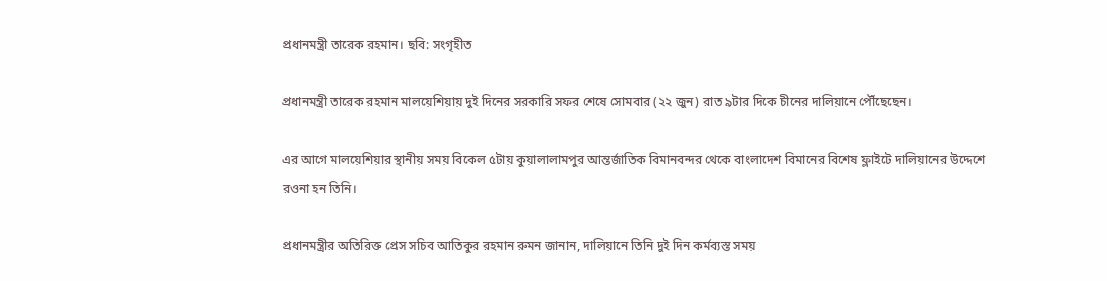প্রধানমন্ত্রী তারেক রহমান। ছবি: সংগৃহীত

প্রধানমন্ত্রী তারেক রহমান মালয়েশিয়ায় দুই দিনের সরকারি সফর শেষে সোমবার (২২ জুন) রাত ৯টার দিকে চীনের দালিয়ানে পৌঁছেছেন।

এর আগে মালয়েশিয়ার স্থানীয় সময় বিকেল ৫টায় কুয়ালালামপুর আন্তর্জাতিক বিমানবন্দর থেকে বাংলাদেশ বিমানের বিশেষ ফ্লাইটে দালিয়ানের উদ্দেশে রওনা হন তিনি।

প্রধানমন্ত্রীর অতিরিক্ত প্রেস সচিব আতিকুর রহমান রুমন জানান, দালিয়ানে তিনি দুই দিন কর্মব্যস্ত সময়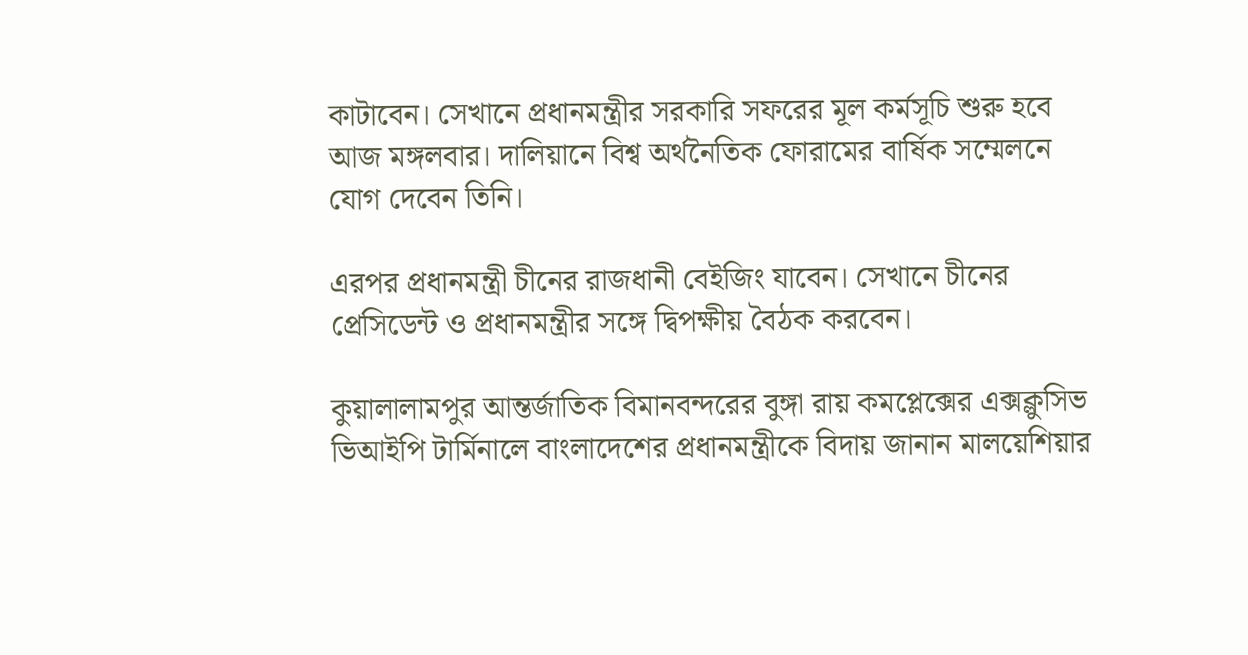কাটাবেন। সেখানে প্রধানমন্ত্রীর সরকারি সফরের মূল কর্মসূচি শুরু হবে আজ মঙ্গলবার। দালিয়ানে বিশ্ব অর্থনৈতিক ফোরামের বার্ষিক সম্মেলনে যোগ দেবেন তিনি।

এরপর প্রধানমন্ত্রী চীনের রাজধানী বেইজিং যাবেন। সেখানে চীনের প্রেসিডেন্ট ও প্রধানমন্ত্রীর সঙ্গে দ্বিপক্ষীয় বৈঠক করবেন।

কুয়ালালামপুর আন্তর্জাতিক বিমানবন্দরের বুঙ্গা রায় কমপ্লেক্সের এক্সক্লুসিভ ভিআইপি টার্মিনালে বাংলাদেশের প্রধানমন্ত্রীকে বিদায় জানান মালয়েশিয়ার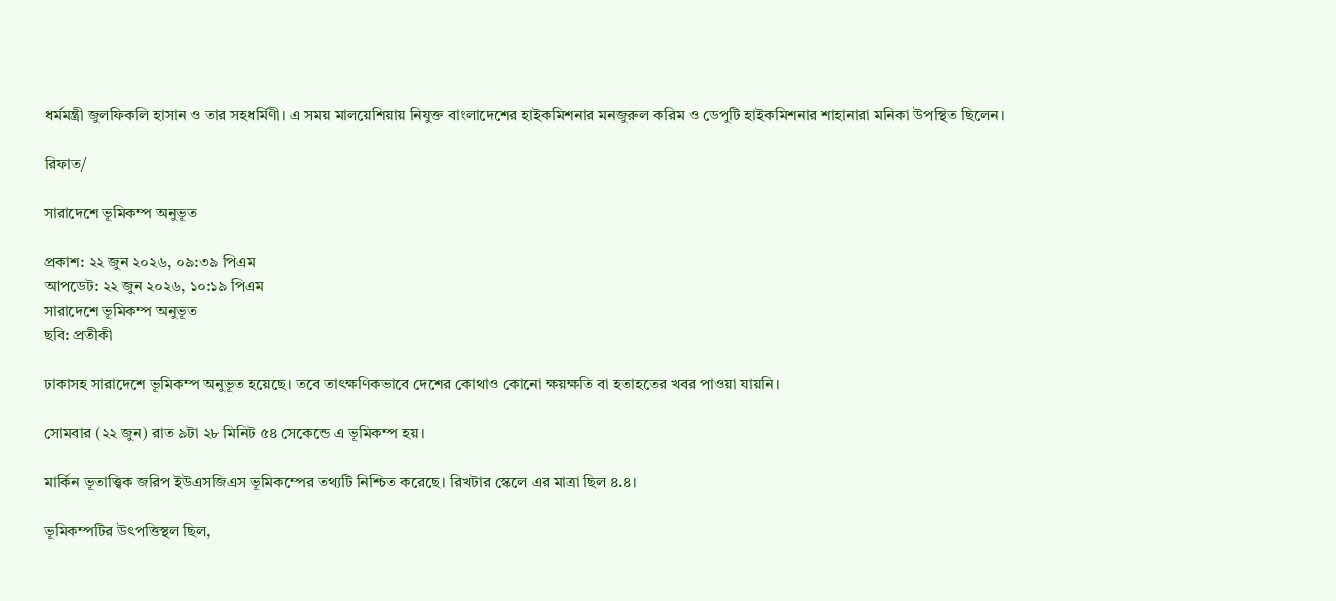ধর্মমন্ত্রী জুলফিকলি হাসান ও তার সহধর্মিণী। এ সময় মালয়েশিয়ায় নিযুক্ত বাংলাদেশের হাইকমিশনার মনজুরুল করিম ও ডেপুটি হাইকমিশনার শাহানারা মনিকা উপস্থিত ছিলেন।

রিফাত/

সারাদেশে ভূমিকম্প অনুভূত

প্রকাশ: ২২ জুন ২০২৬, ০৯:৩৯ পিএম
আপডেট: ২২ জুন ২০২৬, ১০:১৯ পিএম
সারাদেশে ভূমিকম্প অনুভূত
ছবি: প্রতীকী

ঢাকাসহ সারাদেশে ভূমিকম্প অনুভূত হয়েছে। তবে তাৎক্ষণিকভাবে দেশের কোথাও কোনো ক্ষয়ক্ষতি বা হতাহতের খবর পাওয়া যায়নি।

সোমবার (২২ জুন) রাত ৯টা ২৮ মিনিট ৫৪ সেকেন্ডে এ ভূমিকম্প হয়।

মার্কিন ভূতাত্ত্বিক জরিপ ইউএসজিএস ভূমিকম্পের তথ্যটি নিশ্চিত করেছে। রিখটার স্কেলে এর মাত্রা ছিল ৪.৪।

ভূমিকম্পটির উৎপত্তিস্থল ছিল,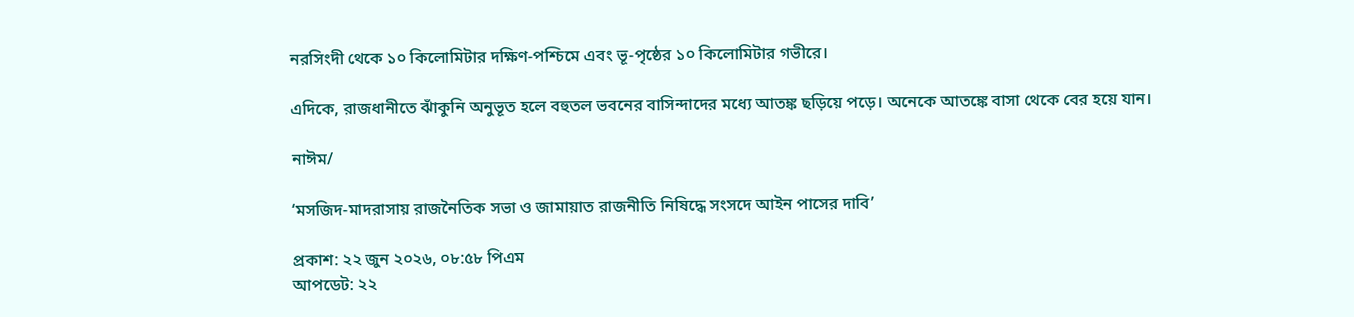নরসিংদী থেকে ১০ কিলোমিটার দক্ষিণ-পশ্চিমে এবং ভূ-পৃষ্ঠের ১০ কিলোমিটার গভীরে।

এদিকে, রাজধানীতে ঝাঁকুনি অনুভূত হলে বহুতল ভবনের বাসিন্দাদের মধ্যে আতঙ্ক ছড়িয়ে পড়ে। অনেকে আতঙ্কে বাসা থেকে বের হয়ে যান।

নাঈম/

‘মসজিদ-মাদরাসায় রাজনৈতিক সভা ও জামায়াত রাজনীতি নিষিদ্ধে সংসদে আইন পাসের দাবি’

প্রকাশ: ২২ জুন ২০২৬, ০৮:৫৮ পিএম
আপডেট: ২২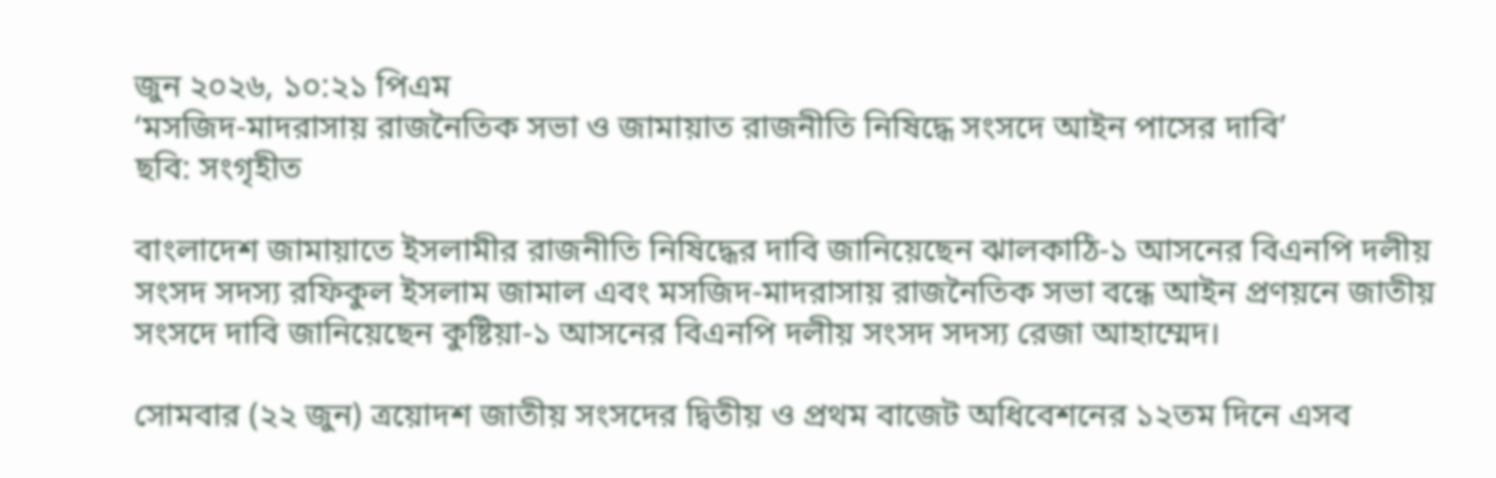জুন ২০২৬, ১০:২১ পিএম
‘মসজিদ-মাদরাসায় রাজনৈতিক সভা ও জামায়াত রাজনীতি নিষিদ্ধে সংসদে আইন পাসের দাবি’
ছবি: সংগৃহীত

বাংলাদেশ জামায়াতে ইসলামীর রাজনীতি নিষিদ্ধের দাবি জানিয়েছেন ঝালকাঠি-১ আসনের বিএনপি দলীয় সংসদ সদস্য রফিকুল ইসলাম জামাল এবং মসজিদ-মাদরাসায় রাজনৈতিক সভা বন্ধে আইন প্রণয়নে জাতীয় সংসদে দাবি জানিয়েছেন কুষ্টিয়া-১ আসনের বিএনপি দলীয় সংসদ সদস্য রেজা আহাম্মেদ।

সোমবার (২২ জুন) ত্রয়োদশ জাতীয় সংসদের দ্বিতীয় ও প্রথম বাজেট অধিবেশনের ১২তম দিনে এসব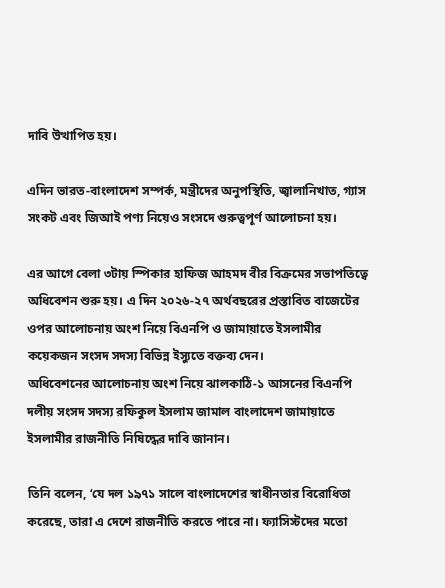দাবি উত্থাপিত হয়।

এদিন ভারত-বাংলাদেশ সম্পর্ক, মন্ত্রীদের অনুপস্থিতি, জ্বালানিখাত, গ্যাস সংকট এবং জিআই পণ্য নিয়েও সংসদে গুরুত্বপূর্ণ আলোচনা হয়।

এর আগে বেলা ৩টায় স্পিকার হাফিজ আহমদ বীর বিক্রমের সভাপতিত্বে অধিবেশন শুরু হয়। এ দিন ২০২৬-২৭ অর্থবছরের প্রস্তাবিত বাজেটের ওপর আলোচনায় অংশ নিয়ে বিএনপি ও জামায়াতে ইসলামীর কয়েকজন সংসদ সদস্য বিভিন্ন ইস্যুতে বক্তব্য দেন।
অধিবেশনের আলোচনায় অংশ নিয়ে ঝালকাঠি-১ আসনের বিএনপি দলীয় সংসদ সদস্য রফিকুল ইসলাম জামাল বাংলাদেশ জামায়াতে ইসলামীর রাজনীতি নিষিদ্ধের দাবি জানান।

তিনি বলেন, ‘যে দল ১৯৭১ সালে বাংলাদেশের স্বাধীনতার বিরোধিতা করেছে, তারা এ দেশে রাজনীতি করতে পারে না। ফ্যাসিস্টদের মতো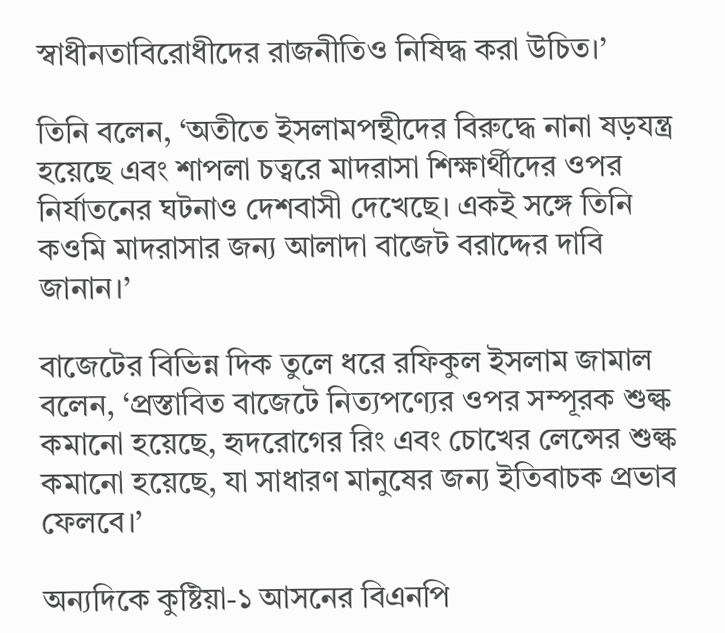স্বাধীনতাবিরোধীদের রাজনীতিও নিষিদ্ধ করা উচিত।’

তিনি বলেন, ‘অতীতে ইসলামপন্থীদের বিরুদ্ধে নানা ষড়যন্ত্র হয়েছে এবং শাপলা চত্বরে মাদরাসা শিক্ষার্থীদের ওপর নির্যাতনের ঘটনাও দেশবাসী দেখেছে। একই সঙ্গে তিনি কওমি মাদরাসার জন্য আলাদা বাজেট বরাদ্দের দাবি জানান।’

বাজেটের বিভিন্ন দিক তুলে ধরে রফিকুল ইসলাম জামাল বলেন, ‘প্রস্তাবিত বাজেটে নিত্যপণ্যের ওপর সম্পূরক শুল্ক কমানো হয়েছে, হৃদরোগের রিং এবং চোখের লেন্সের শুল্ক কমানো হয়েছে, যা সাধারণ মানুষের জন্য ইতিবাচক প্রভাব ফেলবে।’

অন্যদিকে কুষ্টিয়া-১ আসনের বিএনপি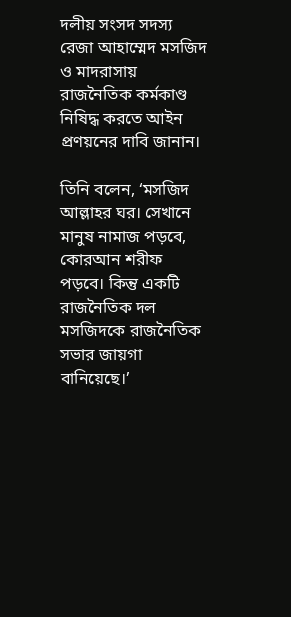দলীয় সংসদ সদস্য রেজা আহাম্মেদ মসজিদ ও মাদরাসায় রাজনৈতিক কর্মকাণ্ড নিষিদ্ধ করতে আইন প্রণয়নের দাবি জানান।

তিনি বলেন, ‘মসজিদ আল্লাহর ঘর। সেখানে মানুষ নামাজ পড়বে, কোরআন শরীফ পড়বে। কিন্তু একটি রাজনৈতিক দল মসজিদকে রাজনৈতিক সভার জায়গা বানিয়েছে।’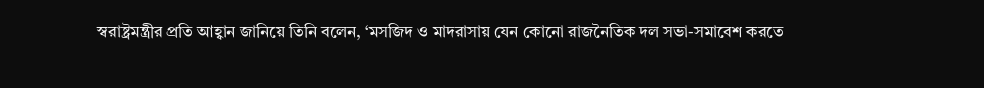স্বরাষ্ট্রমন্ত্রীর প্রতি আহ্বান জানিয়ে তিনি বলেন, ‘মসজিদ ও মাদরাসায় যেন কোনো রাজনৈতিক দল সভা-সমাবেশ করতে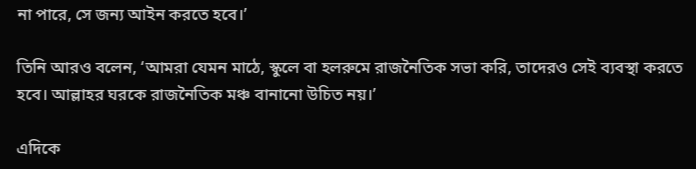না পারে, সে জন্য আইন করতে হবে।’

তিনি আরও বলেন, ‘আমরা যেমন মাঠে, স্কুলে বা হলরুমে রাজনৈতিক সভা করি, তাদেরও সেই ব্যবস্থা করতে হবে। আল্লাহর ঘরকে রাজনৈতিক মঞ্চ বানানো উচিত নয়।’

এদিকে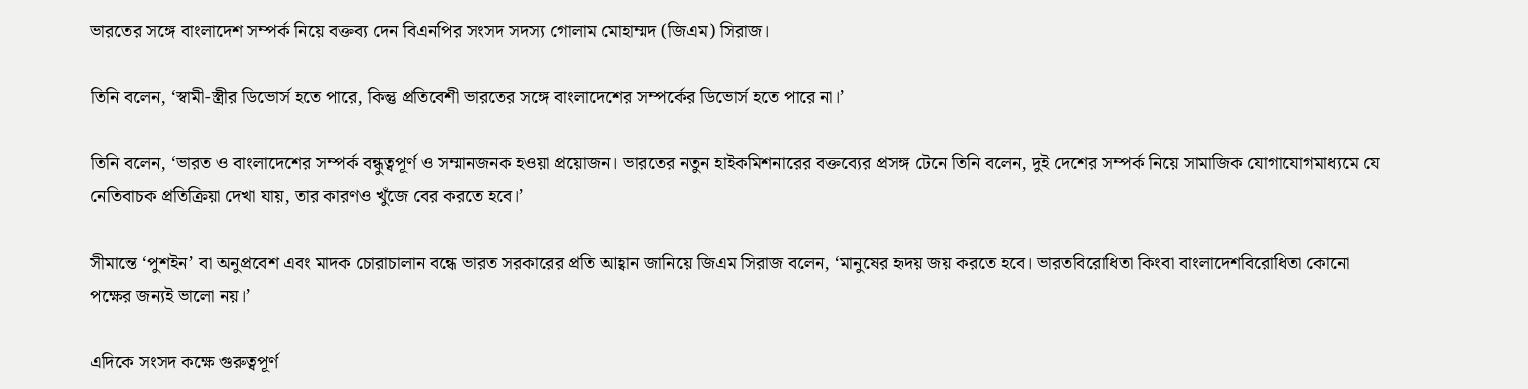ভারতের সঙ্গে বাংলাদেশ সম্পর্ক নিয়ে বক্তব্য দেন বিএনপির সংসদ সদস্য গোলাম মোহাম্মদ (জিএম) সিরাজ।

তিনি বলেন, ‘স্বামী-স্ত্রীর ডিভোর্স হতে পারে, কিন্তু প্রতিবেশী ভারতের সঙ্গে বাংলাদেশের সম্পর্কের ডিভোর্স হতে পারে না।’

তিনি বলেন, ‘ভারত ও বাংলাদেশের সম্পর্ক বন্ধুত্বপূর্ণ ও সম্মানজনক হওয়া প্রয়োজন। ভারতের নতুন হাইকমিশনারের বক্তব্যের প্রসঙ্গ টেনে তিনি বলেন, দুই দেশের সম্পর্ক নিয়ে সামাজিক যোগাযোগমাধ্যমে যে নেতিবাচক প্রতিক্রিয়া দেখা যায়, তার কারণও খুঁজে বের করতে হবে।’

সীমান্তে ‘পুশইন’ বা অনুপ্রবেশ এবং মাদক চোরাচালান বন্ধে ভারত সরকারের প্রতি আহ্বান জানিয়ে জিএম সিরাজ বলেন, ‘মানুষের হৃদয় জয় করতে হবে। ভারতবিরোধিতা কিংবা বাংলাদেশবিরোধিতা কোনো পক্ষের জন্যই ভালো নয়।’

এদিকে সংসদ কক্ষে গুরুত্বপূর্ণ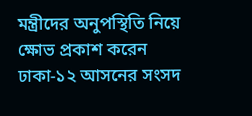মন্ত্রীদের অনুপস্থিতি নিয়ে ক্ষোভ প্রকাশ করেন ঢাকা-১২ আসনের সংসদ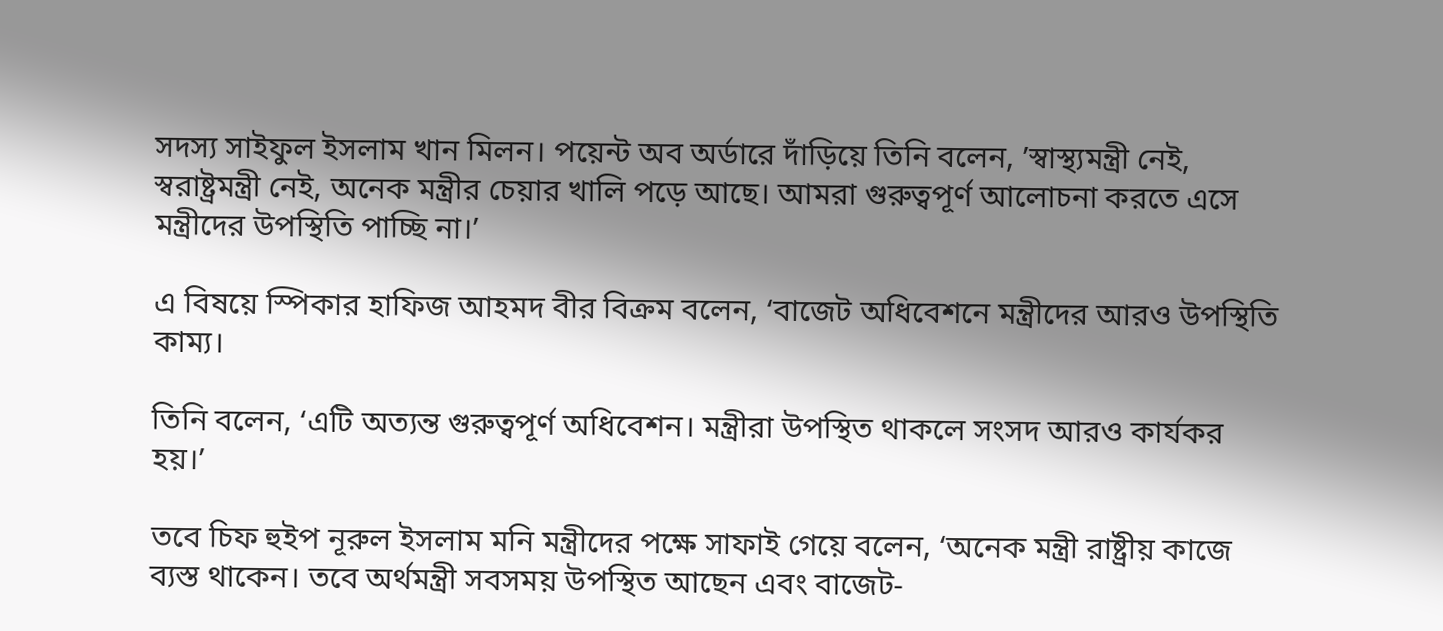সদস্য সাইফুল ইসলাম খান মিলন। পয়েন্ট অব অর্ডারে দাঁড়িয়ে তিনি বলেন, ’স্বাস্থ্যমন্ত্রী নেই, স্বরাষ্ট্রমন্ত্রী নেই, অনেক মন্ত্রীর চেয়ার খালি পড়ে আছে। আমরা গুরুত্বপূর্ণ আলোচনা করতে এসে মন্ত্রীদের উপস্থিতি পাচ্ছি না।’

এ বিষয়ে স্পিকার হাফিজ আহমদ বীর বিক্রম বলেন, ‘বাজেট অধিবেশনে মন্ত্রীদের আরও উপস্থিতি কাম্য।

তিনি বলেন, ‘এটি অত্যন্ত গুরুত্বপূর্ণ অধিবেশন। মন্ত্রীরা উপস্থিত থাকলে সংসদ আরও কার্যকর হয়।’

তবে চিফ হুইপ নূরুল ইসলাম মনি মন্ত্রীদের পক্ষে সাফাই গেয়ে বলেন, ‘অনেক মন্ত্রী রাষ্ট্রীয় কাজে ব্যস্ত থাকেন। তবে অর্থমন্ত্রী সবসময় উপস্থিত আছেন এবং বাজেট-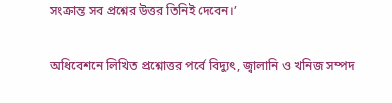সংক্রান্ত সব প্রশ্নের উত্তর তিনিই দেবেন।’

অধিবেশনে লিখিত প্রশ্নোত্তর পর্বে বিদ্যুৎ, জ্বালানি ও খনিজ সম্পদ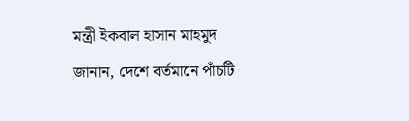মন্ত্রী ইকবাল হাসান মাহমুদ জানান, দেশে বর্তমানে পাঁচটি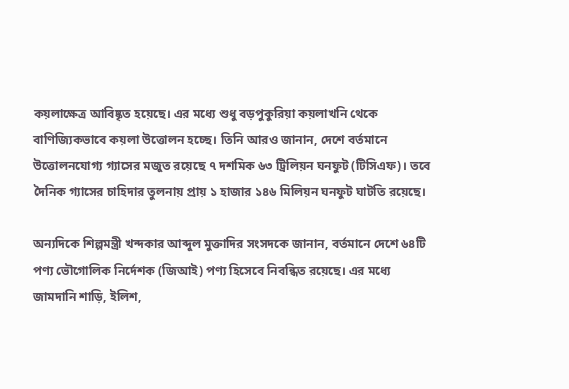কয়লাক্ষেত্র আবিষ্কৃত হয়েছে। এর মধ্যে শুধু বড়পুকুরিয়া কয়লাখনি থেকে বাণিজ্যিকভাবে কয়লা উত্তোলন হচ্ছে। তিনি আরও জানান, দেশে বর্তমানে উত্তোলনযোগ্য গ্যাসের মজুত রয়েছে ৭ দশমিক ৬৩ ট্রিলিয়ন ঘনফুট (টিসিএফ)। তবে দৈনিক গ্যাসের চাহিদার তুলনায় প্রায় ১ হাজার ১৪৬ মিলিয়ন ঘনফুট ঘাটতি রয়েছে।

অন্যদিকে শিল্পমন্ত্রী খন্দকার আব্দুল মুক্তাদির সংসদকে জানান, বর্তমানে দেশে ৬৪টি পণ্য ভৌগোলিক নির্দেশক (জিআই) পণ্য হিসেবে নিবন্ধিত রয়েছে। এর মধ্যে জামদানি শাড়ি, ইলিশ,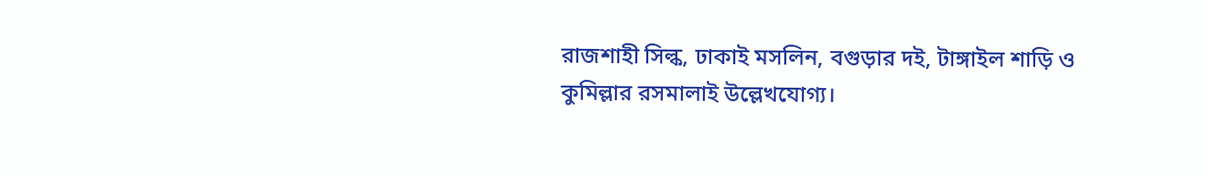রাজশাহী সিল্ক, ঢাকাই মসলিন, বগুড়ার দই, টাঙ্গাইল শাড়ি ও কুমিল্লার রসমালাই উল্লেখযোগ্য।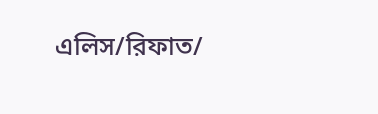এলিস/রিফাত/